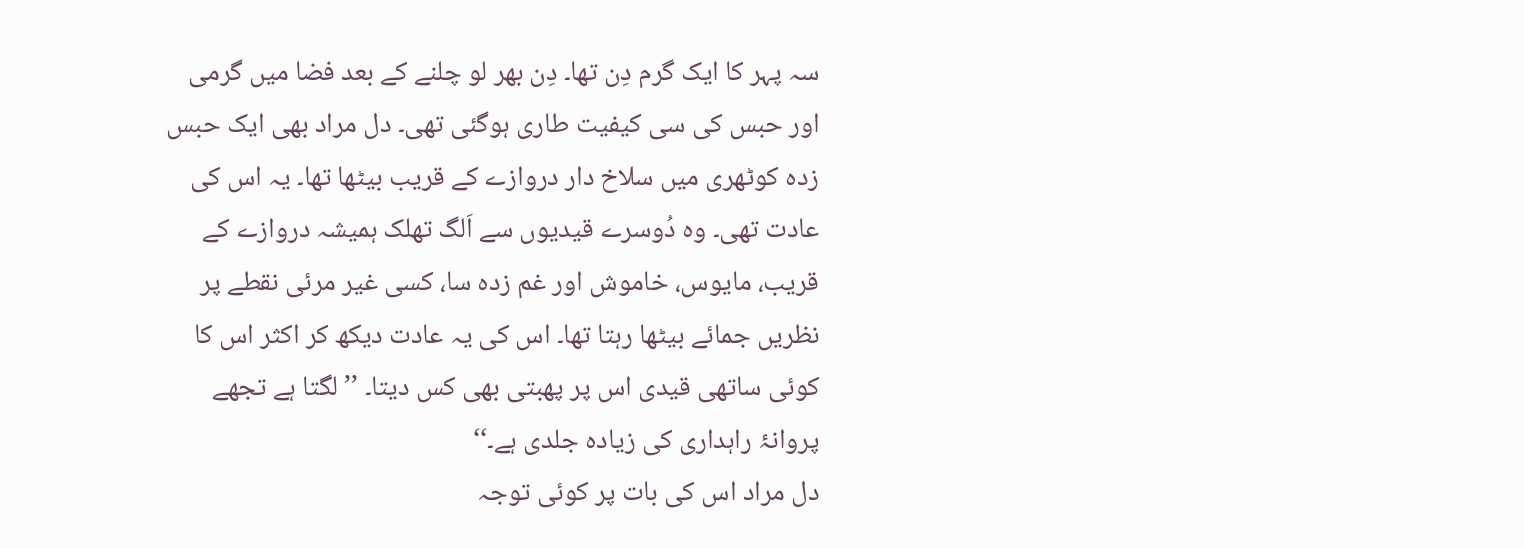سہ پہر کا ایک گرم دِن تھا۔ دِن بھر لو چلنے کے بعد فضا میں گرمی اور حبس کی سی کیفیت طاری ہوگئی تھی۔ دل مراد بھی ایک حبس زدہ کوٹھری میں سلاخ دار دروازے کے قریب بیٹھا تھا۔ یہ اس کی عادت تھی۔ وہ دُوسرے قیدیوں سے اَلگ تھلک ہمیشہ دروازے کے قریب، مایوس، خاموش اور غم زدہ سا، کسی غیر مرئی نقطے پر نظریں جمائے بیٹھا رہتا تھا۔ اس کی یہ عادت دیکھ کر اکثر اس کا کوئی ساتھی قیدی اس پر پھبتی بھی کس دیتا۔ ’’لگتا ہے تجھے پروانۂ راہداری کی زیادہ جلدی ہے۔‘‘
دل مراد اس کی بات پر کوئی توجہ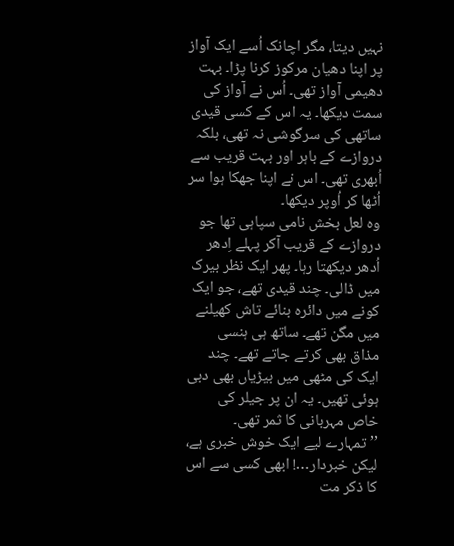نہیں دیتا، مگر اچانک اُسے ایک آواز پر اپنا دھیان مرکوز کرنا پڑا۔ بہت دھیمی آواز تھی۔ اُس نے آواز کی سمت دیکھا۔ یہ اس کے کسی قیدی ساتھی کی سرگوشی نہ تھی، بلکہ دروازے کے باہر اور بہت قریب سے اُبھری تھی۔ اس نے اپنا جھکا ہوا سر اُٹھا کر اُوپر دیکھا۔
وہ لعل بخش نامی سپاہی تھا جو دروازے کے قریب آکر پہلے اِدھر اُدھر دیکھتا رہا۔ پھر ایک نظر بیرک میں ڈالی۔ چند قیدی تھے، جو ایک کونے میں دائرہ بنائے تاش کھیلنے میں مگن تھے۔ ساتھ ہی ہنسی مذاق بھی کرتے جاتے تھے۔ چند ایک کی مٹھی میں بیڑیاں بھی دبی ہوئی تھیں۔ یہ ان پر جیلر کی خاص مہربانی کا ثمر تھی۔
’’تمہارے لیے ایک خوش خبری ہے، لیکن خبردار…! ابھی کسی سے اس کا ذکر مت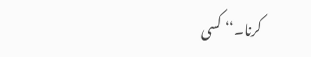کرنا۔‘‘ کسی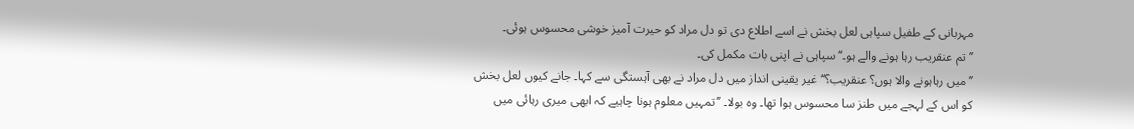مہربانی کے طفیل سپاہی لعل بخش نے اسے اطلاع دی تو دل مراد کو حیرت آمیز خوشی محسوس ہوئی۔
’’تم عنقریب رہا ہونے والے ہو۔‘‘ سپاہی نے اپنی بات مکمل کی۔
’’میں رہاہونے والا ہوں؟ عنقریب؟‘‘ غیر یقینی انداز میں دل مراد نے بھی آہستگی سے کہا۔ جانے کیوں لعل بخش کو اس کے لہجے میں طنز سا محسوس ہوا تھا۔ وہ بولا۔ ’’تمہیں معلوم ہونا چاہیے کہ ابھی میری رہائی میں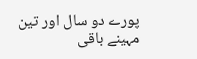پورے دو سال اور تین مہینے باقی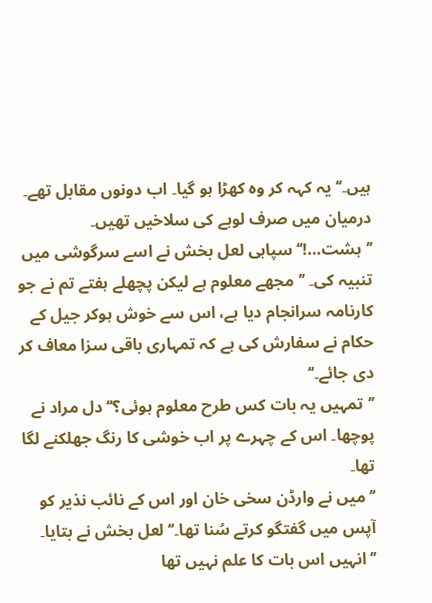ہیں۔‘‘ یہ کہہ کر وہ کھڑا ہو گیا۔ اب دونوں مقابل تھے۔ درمیان میں صرف لوہے کی سلاخیں تھیں۔
’’ہشت…!‘‘ سپاہی لعل بخش نے اسے سرگوشی میں تنبیہ کی۔ ’’مجھے معلوم ہے لیکن پچھلے ہفتے تم نے جو کارنامہ سرانجام دیا ہے، اس سے خوش ہوکر جیل کے حکام نے سفارش کی ہے کہ تمہاری باقی سزا معاف کر دی جائے۔‘‘
’’تمہیں یہ بات کس طرح معلوم ہوئی؟‘‘ دل مراد نے پوچھا۔ اس کے چہرے پر اب خوشی کا رنگ جھلکنے لگا تھا۔
’’میں نے وارڈن سخی خان اور اس کے نائب نذیر کو آپس میں گفتگو کرتے سُنا تھا۔‘‘ لعل بخش نے بتایا۔ ’’انہیں اس بات کا علم نہیں تھا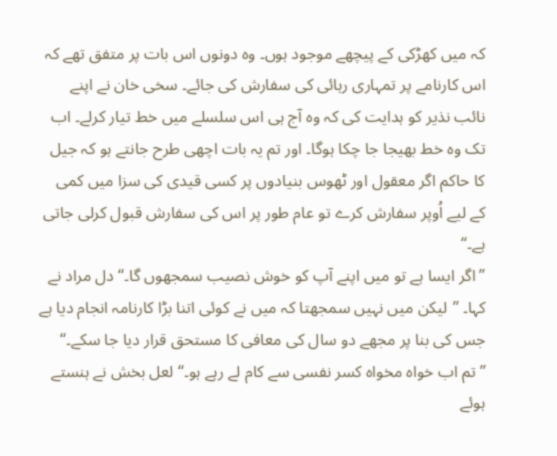کہ میں کھڑکی کے پیچھے موجود ہوں۔ وہ دونوں اس بات پر متفق تھے کہ اس کارنامے پر تمہاری رہائی کی سفارش کی جائے۔ سخی خان نے اپنے نائب نذیر کو ہدایت کی کہ وہ آج ہی اس سلسلے میں خط تیار کرلے۔ اب تک وہ خط بھیجا جا چکا ہوگا۔ اور تم یہ بات اچھی طرح جانتے ہو کہ جیل کا حاکم اگر معقول اور ٹھوس بنیادوں پر کسی قیدی کی سزا میں کمی کے لیے اُوپر سفارش کرے تو عام طور پر اس کی سفارش قبول کرلی جاتی ہے۔‘‘
’’اگر ایسا ہے تو میں اپنے آپ کو خوش نصیب سمجھوں گا۔‘‘ دل مراد نے کہا۔ ’’لیکن میں نہیں سمجھتا کہ میں نے کوئی اتنا بڑا کارنامہ انجام دیا ہے جس کی بنا پر مجھے دو سال کی معافی کا مستحق قرار دیا جا سکے۔‘‘
’’تم اب خواہ مخواہ کسر نفسی سے کام لے رہے ہو۔‘‘ لعل بخش نے ہنستے ہوئے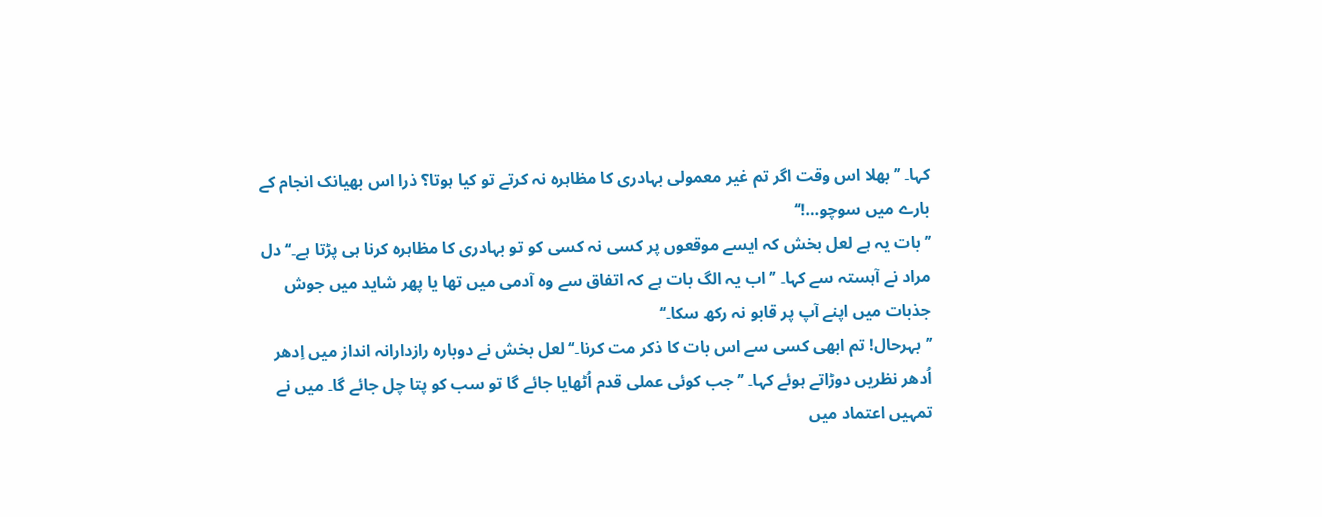کہا۔ ’’بھلا اس وقت اگر تم غیر معمولی بہادری کا مظاہرہ نہ کرتے تو کیا ہوتا؟ ذرا اس بھیانک انجام کے بارے میں سوچو…!‘‘
’’بات یہ ہے لعل بخش کہ ایسے موقعوں پر کسی نہ کسی کو تو بہادری کا مظاہرہ کرنا ہی پڑتا ہے۔‘‘ دل مراد نے آہستہ سے کہا۔ ’’اب یہ الگ بات ہے کہ اتفاق سے وہ آدمی میں تھا یا پھر شاید میں جوش جذبات میں اپنے آپ پر قابو نہ رکھ سکا۔‘‘
’’بہرحال! تم ابھی کسی سے اس بات کا ذکر مت کرنا۔‘‘ لعل بخش نے دوبارہ رازدارانہ انداز میں اِدھر اُدھر نظریں دوڑاتے ہوئے کہا۔ ’’جب کوئی عملی قدم اُٹھایا جائے گا تو سب کو پتا چل جائے گا۔ میں نے تمہیں اعتماد میں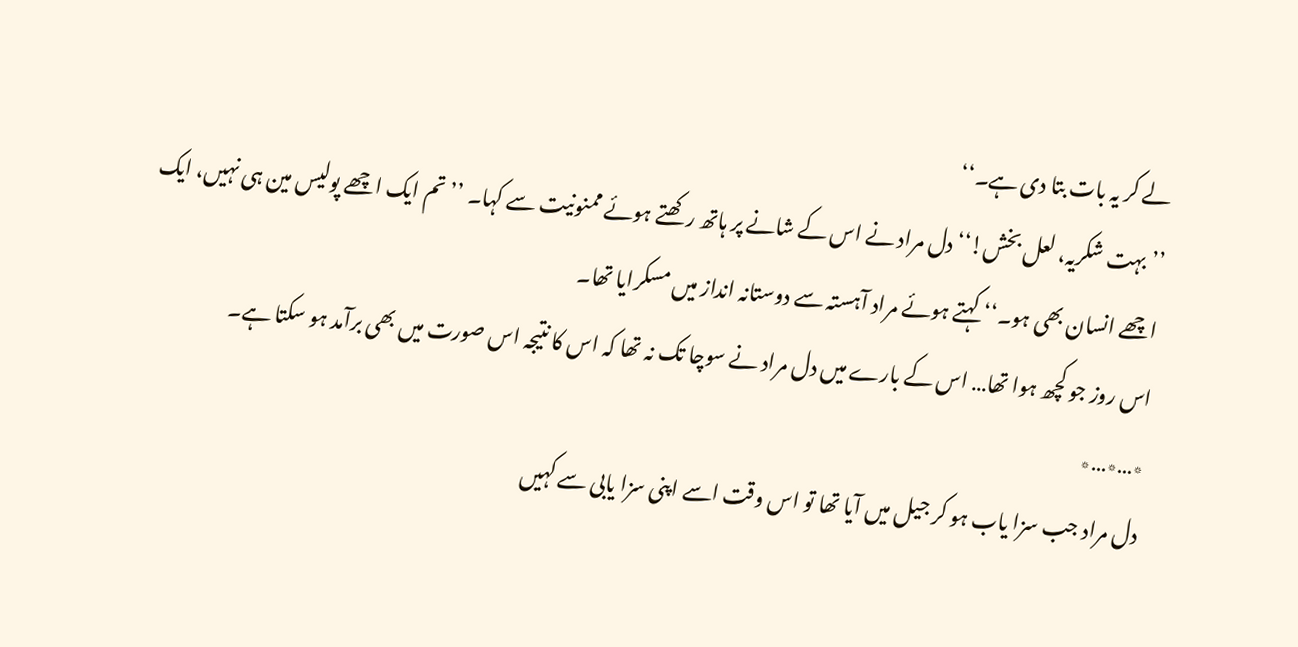لے کر یہ بات بتا دی ہے۔‘‘
’’بہت شکریہ، لعل بخش!‘‘ دل مراد نے اس کے شانے پر ہاتھ رکھتے ہوئے ممنونیت سے کہا۔ ’’تم ایک اچھے پولیس مین ہی نہیں، ایک اچھے انسان بھی ہو۔‘‘ کہتے ہوئے مراد آہستہ سے دوستانہ انداز میں مسکرایا تھا۔
اس روز جو کچھ ہوا تھا… اس کے بارے میں دل مراد نے سوچا تک نہ تھا کہ اس کا نتیجہ اس صورت میں بھی برآمد ہو سکتا ہے۔
٭…٭…٭
دل مراد جب سزا یاب ہو کر جیل میں آیا تھا تو اس وقت اسے اپنی سزا یابی سے کہیں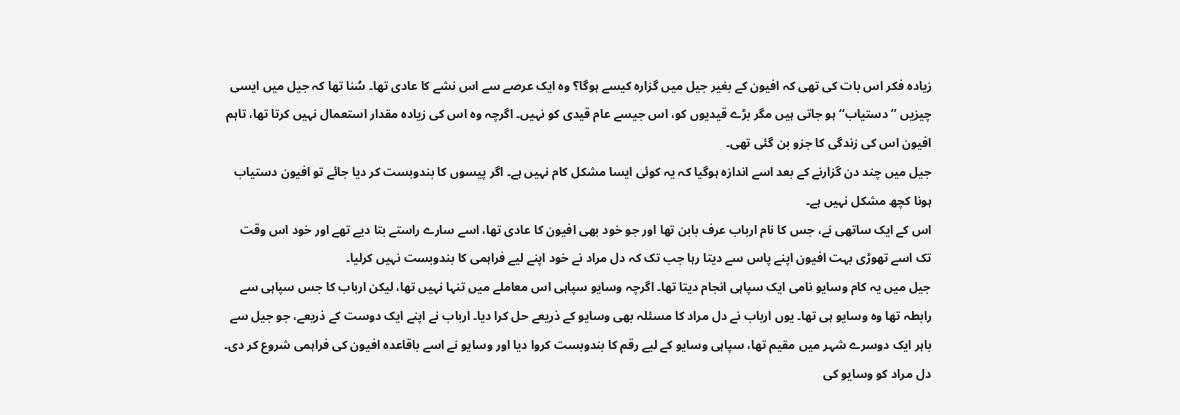زیادہ فکر اس بات کی تھی کہ افیون کے بغیر جیل میں گزارہ کیسے ہوگا؟ وہ ایک عرصے سے اس نشے کا عادی تھا۔ سُنا تھا کہ جیل میں ایسی چیزیں ’’دستیاب‘‘ ہو جاتی ہیں مگر بڑے قیدیوں کو، اس جیسے عام قیدی کو نہیں۔ اگرچہ وہ اس کی زیادہ مقدار استعمال نہیں کرتا تھا، تاہم افیون اس کی زندگی کا جزو بن گئی تھی۔
جیل میں چند دن گزارنے کے بعد اسے اندازہ ہوگیا کہ یہ کوئی ایسا مشکل کام نہیں ہے۔ اگر پیسوں کا بندوبست کر دیا جائے تو افیون دستیاب ہونا کچھ مشکل نہیں ہے۔
اس کے ایک ساتھی نے، جس کا نام ارباب عرف بابن تھا اور جو خود بھی افیون کا عادی تھا، اسے سارے راستے بتا دیے تھے اور خود اس وقت تک اسے تھوڑی بہت افیون اپنے پاس سے دیتا رہا جب تک کہ دل مراد نے خود اپنے لیے فراہمی کا بندوبست نہیں کرلیا۔
جیل میں یہ کام وسایو نامی ایک سپاہی انجام دیتا تھا۔ اگرچہ وسایو سپاہی اس معاملے میں تنہا نہیں تھا، لیکن ارباب کا جس سپاہی سے رابطہ تھا وہ وسایو ہی تھا۔ یوں ارباب نے دل مراد کا مسئلہ بھی وسایو کے ذریعے حل کرا دیا۔ ارباب نے اپنے ایک دوست کے ذریعے، جو جیل سے باہر ایک دوسرے شہر میں مقیم تھا، سپاہی وسایو کے لیے رقم کا بندوبست کروا دیا اور وسایو نے اسے باقاعدہ افیون کی فراہمی شروع کر دی۔
دل مراد کو وسایو کی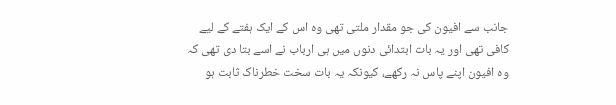جانب سے افیون کی جو مقدار ملتی تھی وہ اس کے ایک ہفتے کے لیے کافی تھی اور یہ بات ابتدائی دنوں میں ہی ارباب نے اسے بتا دی تھی کہ وہ افیون اپنے پاس نہ رکھے، کیونکہ یہ بات سخت خطرناک ثابت ہو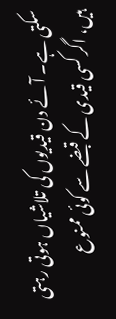سکتی ہے۔ آئے دن قیدیوں کی تلاشیاں ہوتی رہتی ہیں، اگر کسی قیدی کے قبضے سے کوئی ممنوع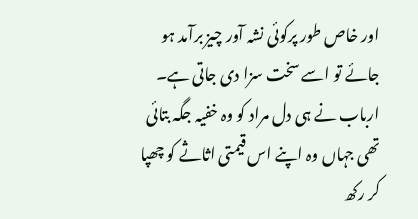اور خاص طور پرکوئی نشہ آور چیز برآمد ہو جائے تو اسے سخت سزا دی جاتی ہے۔
ارباب نے ہی دل مراد کو وہ خفیہ جگہ بتائی تھی جہاں وہ اپنے اس قیمتی اثاثے کو چھپا کر رکھ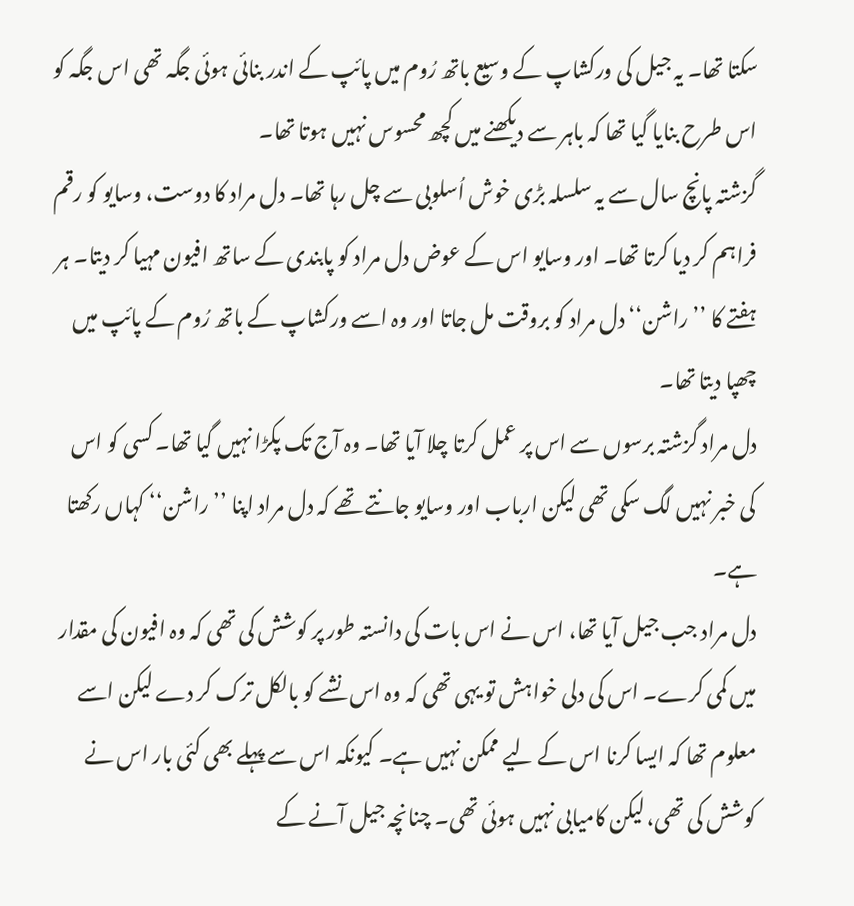سکتا تھا۔ یہ جیل کی ورکشاپ کے وسیع باتھ رُوم میں پائپ کے اندر بنائی ہوئی جگہ تھی اس جگہ کو اس طرح بنایا گیا تھا کہ باہر سے دیکھنے میں کچھ محسوس نہیں ہوتا تھا۔
گزشتہ پانچ سال سے یہ سلسلہ بڑی خوش اُسلوبی سے چل رہا تھا۔ دل مراد کا دوست، وسایو کو رقم فراہم کر دیا کرتا تھا۔ اور وسایو اس کے عوض دل مراد کو پابندی کے ساتھ افیون مہیا کر دیتا۔ ہر ہفتے کا ’’راشن‘‘ دل مراد کو بروقت مل جاتا اور وہ اسے ورکشاپ کے باتھ رُوم کے پائپ میں چھپا دیتا تھا۔
دل مراد گزشتہ برسوں سے اس پر عمل کرتا چلا آیا تھا۔ وہ آج تک پکڑا نہیں گیا تھا۔ کسی کو اس کی خبر نہیں لگ سکی تھی لیکن ارباب اور وسایو جانتے تھے کہ دل مراد اپنا ’’راشن‘‘ کہاں رکھتا ہے۔
دل مراد جب جیل آیا تھا، اس نے اس بات کی دانستہ طور پر کوشش کی تھی کہ وہ افیون کی مقدار میں کمی کرے۔ اس کی دلی خواہش تو یہی تھی کہ وہ اس نشے کو بالکل ترک کر دے لیکن اسے معلوم تھا کہ ایسا کرنا اس کے لیے ممکن نہیں ہے۔ کیونکہ اس سے پہلے بھی کئی بار اس نے کوشش کی تھی، لیکن کامیابی نہیں ہوئی تھی۔ چنانچہ جیل آنے کے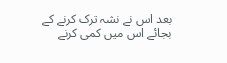بعد اس نے نشہ ترک کرنے کے بجائے اس میں کمی کرنے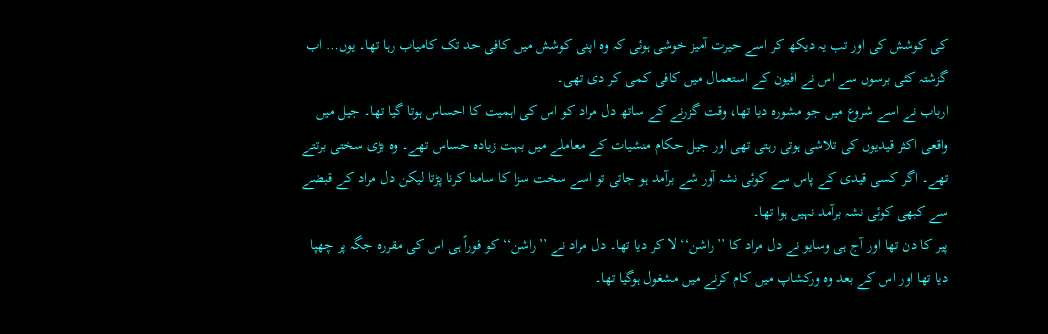کی کوشش کی اور تب یہ دیکھ کر اسے حیرت آمیز خوشی ہوئی کہ وہ اپنی کوشش میں کافی حد تک کامیاب رہا تھا۔ یوں… اب گزشتہ کئی برسوں سے اس نے افیون کے استعمال میں کافی کمی کر دی تھی۔
ارباب نے اسے شروع میں جو مشورہ دیا تھا، وقت گزرنے کے ساتھ دل مراد کو اس کی اہمیت کا احساس ہوتا گیا تھا۔ جیل میں واقعی اکثر قیدیوں کی تلاشی ہوتی رہتی تھی اور جیل حکام منشیات کے معاملے میں بہت زیادہ حساس تھے۔ وہ بڑی سختی برتتے تھے۔ اگر کسی قیدی کے پاس سے کوئی نشہ آور شے برآمد ہو جاتی تو اسے سخت سزا کا سامنا کرنا پڑتا لیکن دل مراد کے قبضے سے کبھی کوئی نشہ برآمد نہیں ہوا تھا۔
پیر کا دن تھا اور آج ہی وسایو نے دل مراد کا ’’راشن‘‘ لا کر دیا تھا۔ دل مراد نے ’’راشن‘‘ کو فوراً ہی اس کی مقررہ جگہ پر چھپا دیا تھا اور اس کے بعد وہ ورکشاپ میں کام کرنے میں مشغول ہوگیا تھا۔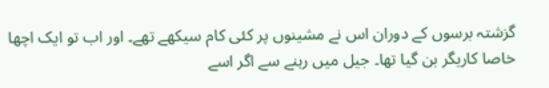گزشتہ برسوں کے دوران اس نے مشینوں پر کئی کام سیکھے تھے۔ اور اب تو ایک اچھا خاصا کاریگر بن گیا تھا۔ جیل میں رہنے سے اگر اسے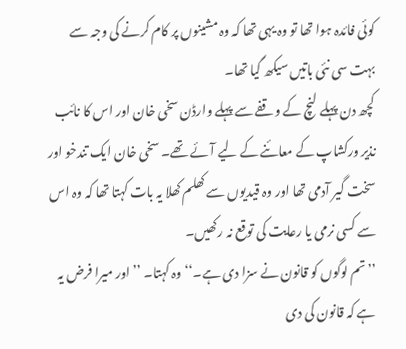کوئی فائدہ ہوا تھا تو وہ یہی تھا کہ وہ مشینوں پر کام کرنے کی وجہ سے بہت سی نئی باتیں سیکھ گیا تھا۔
کچھ دن پہلے لنچ کے وقفے سے پہلے وارڈن سخی خان اور اس کا نائب نذیر ورکشاپ کے معائنے کے لیے آئے تھے۔ سخی خان ایک تندخو اور سخت گیر آدمی تھا اور وہ قیدیوں سے کھلم کھلا یہ بات کہتا تھا کہ وہ اس سے کسی نرمی یا رعایت کی توقع نہ رکھیں۔
’’تم لوگوں کو قانون نے سزا دی ہے۔‘‘ وہ کہتا۔ ’’اور میرا فرض یہ ہے کہ قانون کی دی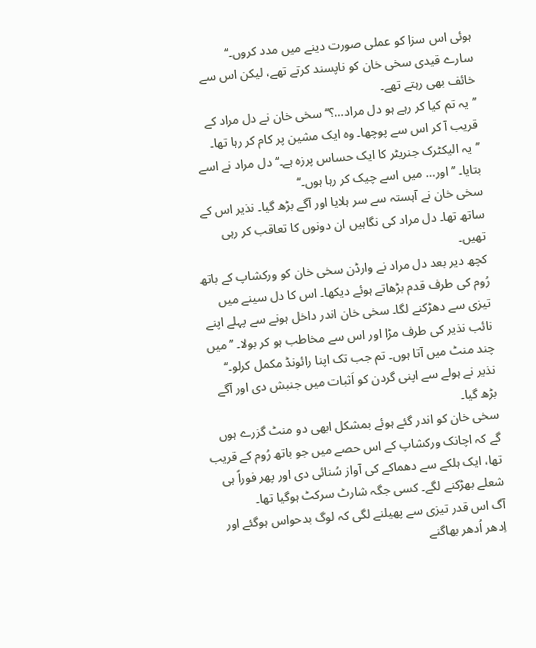ہوئی اس سزا کو عملی صورت دینے میں مدد کروں۔‘‘
سارے قیدی سخی خان کو ناپسند کرتے تھے، لیکن اس سے خائف بھی رہتے تھے۔
’’یہ تم کیا کر رہے ہو دل مراد…؟‘‘ سخی خان نے دل مراد کے قریب آ کر اس سے پوچھا۔ وہ ایک مشین پر کام کر رہا تھا۔
’’یہ الیکٹرک جنریٹر کا ایک حساس پرزہ ہے۔‘‘ دل مراد نے اسے بتایا۔ ’’اور… میں اسے چیک کر رہا ہوں۔‘‘
سخی خان نے آہستہ سے سر ہلایا اور آگے بڑھ گیا۔ نذیر اس کے ساتھ تھا۔ دل مراد کی نگاہیں ان دونوں کا تعاقب کر رہی تھیں۔
کچھ دیر بعد دل مراد نے وارڈن سخی خان کو ورکشاپ کے باتھ رُوم کی طرف قدم بڑھاتے ہوئے دیکھا۔ اس کا دل سینے میں تیزی سے دھڑکنے لگا۔ سخی خان اندر داخل ہونے سے پہلے اپنے نائب نذیر کی طرف مڑا اور اس سے مخاطب ہو کر بولا۔ ’’میں چند منٹ میں آتا ہوں۔ تم جب تک اپنا رائونڈ مکمل کرلو۔‘‘
نذیر نے ہولے سے اپنی گردن کو اَثبات میں جنبش دی اور آگے بڑھ گیا۔
سخی خان کو اندر گئے ہوئے بمشکل ابھی دو منٹ گزرے ہوں گے کہ اچانک ورکشاپ کے اس حصے میں جو باتھ رُوم کے قریب تھا، ایک ہلکے سے دھماکے کی آواز سُنائی دی اور پھر فوراً ہی شعلے بھڑکنے لگے۔ کسی جگہ شارٹ سرکٹ ہوگیا تھا۔
آگ اس قدر تیزی سے پھیلنے لگی کہ لوگ بدحواس ہوگئے اور اِدھر اُدھر بھاگنے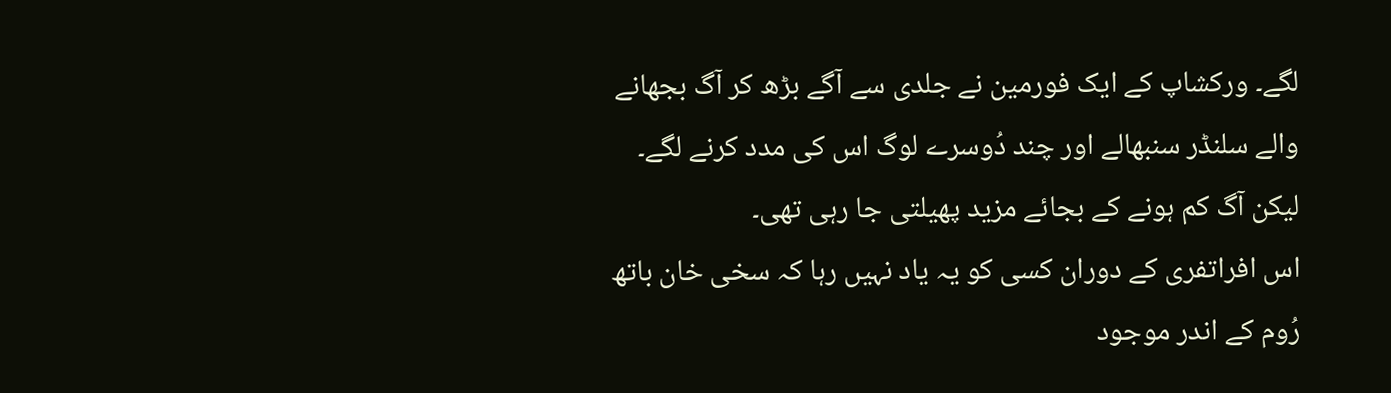لگے۔ ورکشاپ کے ایک فورمین نے جلدی سے آگے بڑھ کر آگ بجھانے والے سلنڈر سنبھالے اور چند دُوسرے لوگ اس کی مدد کرنے لگے۔ لیکن آگ کم ہونے کے بجائے مزید پھیلتی جا رہی تھی۔
اس افراتفری کے دوران کسی کو یہ یاد نہیں رہا کہ سخی خان باتھ رُوم کے اندر موجود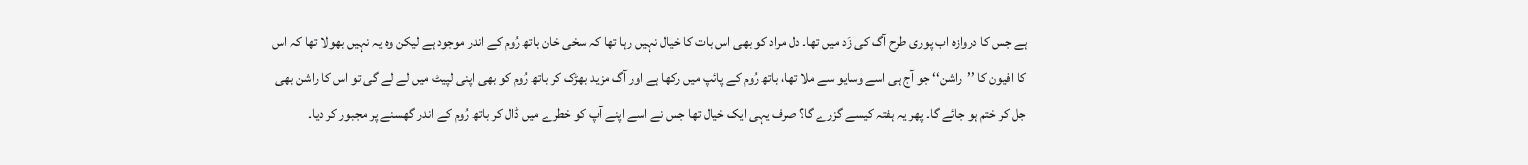ہے جس کا دروازہ اب پوری طرح آگ کی زَد میں تھا۔ دل مراد کو بھی اس بات کا خیال نہیں رہا تھا کہ سخی خان باتھ رُوم کے اندر موجود ہے لیکن وہ یہ نہیں بھولا تھا کہ اس کا افیون کا ’’راشن‘‘ جو آج ہی اسے وسایو سے ملا تھا، باتھ رُوم کے پائپ میں رکھا ہے اور آگ مزید بھڑک کر باتھ رُوم کو بھی اپنی لپیٹ میں لے لے گی تو اس کا راشن بھی جل کر ختم ہو جائے گا۔ پھر یہ ہفتہ کیسے گزرے گا؟ صرف یہی ایک خیال تھا جس نے اسے اپنے آپ کو خطرے میں ڈال کر باتھ رُوم کے اندر گھسنے پر مجبور کر دیا۔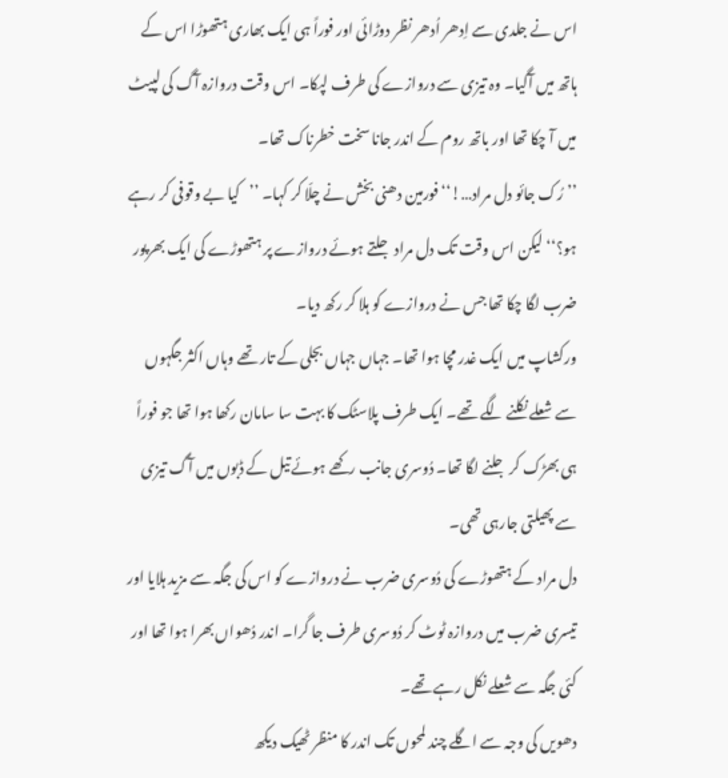اس نے جلدی سے اِدھر اُدھر نظر دوڑائی اور فوراً ہی ایک بھاری ہتھوڑا اس کے ہاتھ میں آگیا۔ وہ تیزی سے دروازے کی طرف لپکا۔ اس وقت دروازہ آگ کی لپیٹ میں آ چکا تھا اور باتھ روم کے اندر جانا سخت خطرناک تھا۔
’’رُک جائو دل مراد…!‘‘ فورمین دھنی بخش نے چلّا کر کہا۔ ’’کیا بے وقوفی کر رہے ہو؟‘‘ لیکن اس وقت تک دل مراد جلتے ہوئے دروازے پر ہتھوڑے کی ایک بھرپور ضرب لگا چکا تھا جس نے دروازے کو ہلا کر رکھ دیا۔
ورکشاپ میں ایک غدر مچا ہوا تھا۔ جہاں جہاں بجلی کے تار تھے وہاں اکثر جگہوں سے شعلے نکلنے لگے تھے۔ ایک طرف پلاسٹک کا بہت سا سامان رکھا ہوا تھا جو فوراً ہی بھڑک کر جلنے لگا تھا۔ دُوسری جانب رکھے ہوئے تیل کے ڈبوں میں آگ تیزی سے پھیلتی جارہی تھی۔
دل مراد کے ہتھوڑے کی دُوسری ضرب نے دروازے کو اس کی جگہ سے مزید ہلایا اور تیسری ضرب میں دروازہ ٹوٹ کر دُوسری طرف جا گرا۔ اندر دُھواں بھرا ہوا تھا اور کئی جگہ سے شعلے نکل رہے تھے۔
دھویں کی وجہ سے اگلے چند لمحوں تک اندر کا منظر ٹھیک دیکھ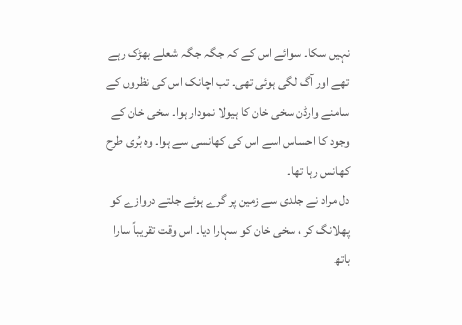نہیں سکا۔ سوائے اس کے کہ جگہ جگہ شعلے بھڑک رہے تھے اور آگ لگی ہوئی تھی۔ تب اچانک اس کی نظروں کے سامنے وارڈن سخی خان کا ہیولا نمودار ہوا۔ سخی خان کے وجود کا احساس اسے اس کی کھانسی سے ہوا۔ وہ بُری طرح کھانس رہا تھا۔
دل مراد نے جلدی سے زمین پر گرے ہوئے جلتے دروازے کو پھلانگ کر ، سخی خان کو سہارا دیا۔ اس وقت تقریباً سارا باتھ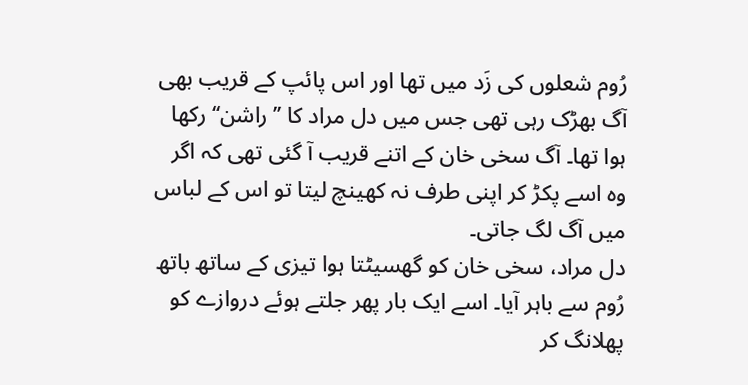رُوم شعلوں کی زَد میں تھا اور اس پائپ کے قریب بھی آگ بھڑک رہی تھی جس میں دل مراد کا ’’راشن‘‘ رکھا ہوا تھا۔ آگ سخی خان کے اتنے قریب آ گئی تھی کہ اگر وہ اسے پکڑ کر اپنی طرف نہ کھینچ لیتا تو اس کے لباس میں آگ لگ جاتی۔
دل مراد، سخی خان کو گھسیٹتا ہوا تیزی کے ساتھ باتھ رُوم سے باہر آیا۔ اسے ایک بار پھر جلتے ہوئے دروازے کو پھلانگ کر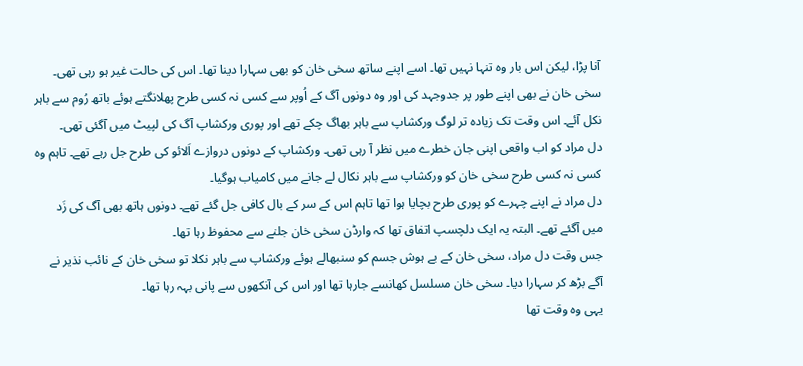آنا پڑا، لیکن اس بار وہ تنہا نہیں تھا۔ اسے اپنے ساتھ سخی خان کو بھی سہارا دینا تھا۔ اس کی حالت غیر ہو رہی تھی۔
سخی خان نے بھی اپنے طور پر جدوجہد کی اور وہ دونوں آگ کے اُوپر سے کسی نہ کسی طرح پھلانگتے ہوئے باتھ رُوم سے باہر نکل آئے۔ اس وقت تک زیادہ تر لوگ ورکشاپ سے باہر بھاگ چکے تھے اور پوری ورکشاپ آگ کی لپیٹ میں آگئی تھی۔
دل مراد کو اب واقعی اپنی جان خطرے میں نظر آ رہی تھی۔ ورکشاپ کے دونوں دروازے اَلائو کی طرح جل رہے تھے۔ تاہم وہ کسی نہ کسی طرح سخی خان کو ورکشاپ سے باہر نکال لے جانے میں کامیاب ہوگیا۔
دل مراد نے اپنے چہرے کو پوری طرح بچایا ہوا تھا تاہم اس کے سر کے بال کافی جل گئے تھے۔ دونوں ہاتھ بھی آگ کی زَد میں آگئے تھے۔ البتہ یہ ایک دلچسپ اتفاق تھا کہ وارڈن سخی خان جلنے سے محفوظ رہا تھا۔
جس وقت دل مراد، سخی خان کے بے ہوش جسم کو سنبھالے ہوئے ورکشاپ سے باہر نکلا تو سخی خان کے نائب نذیر نے آگے بڑھ کر سہارا دیا۔ سخی خان مسلسل کھانسے جارہا تھا اور اس کی آنکھوں سے پانی بہہ رہا تھا۔
یہی وہ وقت تھا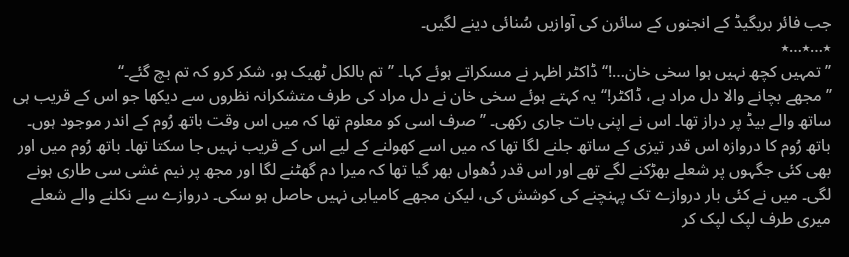جب فائر بریگیڈ کے انجنوں کے سائرن کی آوازیں سُنائی دینے لگیں۔
٭…٭…٭
’’تمہیں کچھ نہیں ہوا سخی خان…!‘‘ ڈاکٹر اظہر نے مسکراتے ہوئے کہا۔ ’’تم بالکل ٹھیک ہو، شکر کرو کہ تم بچ گئے۔‘‘
’’مجھے بچانے والا دل مراد ہے، ڈاکٹر!‘‘ یہ کہتے ہوئے سخی خان نے دل مراد کی طرف متشکرانہ نظروں سے دیکھا جو اس کے قریب ہی ساتھ والے بیڈ پر دراز تھا۔ اس نے اپنی بات جاری رکھی۔ ’’صرف اسی کو معلوم تھا کہ میں اس وقت باتھ رُوم کے اندر موجود ہوں۔ باتھ رُوم کا دروازہ اس قدر تیزی کے ساتھ جلنے لگا تھا کہ میں اسے کھولنے کے لیے اس کے قریب نہیں جا سکتا تھا۔ باتھ رُوم میں اور بھی کئی جگہوں پر شعلے بھڑکنے لگے تھے اور اس قدر دُھواں بھر گیا تھا کہ میرا دم گھٹنے لگا اور مجھ پر نیم غشی سی طاری ہونے لگی۔ میں نے کئی بار دروازے تک پہنچنے کی کوشش کی، لیکن مجھے کامیابی نہیں حاصل ہو سکی۔ دروازے سے نکلنے والے شعلے میری طرف لپک لپک کر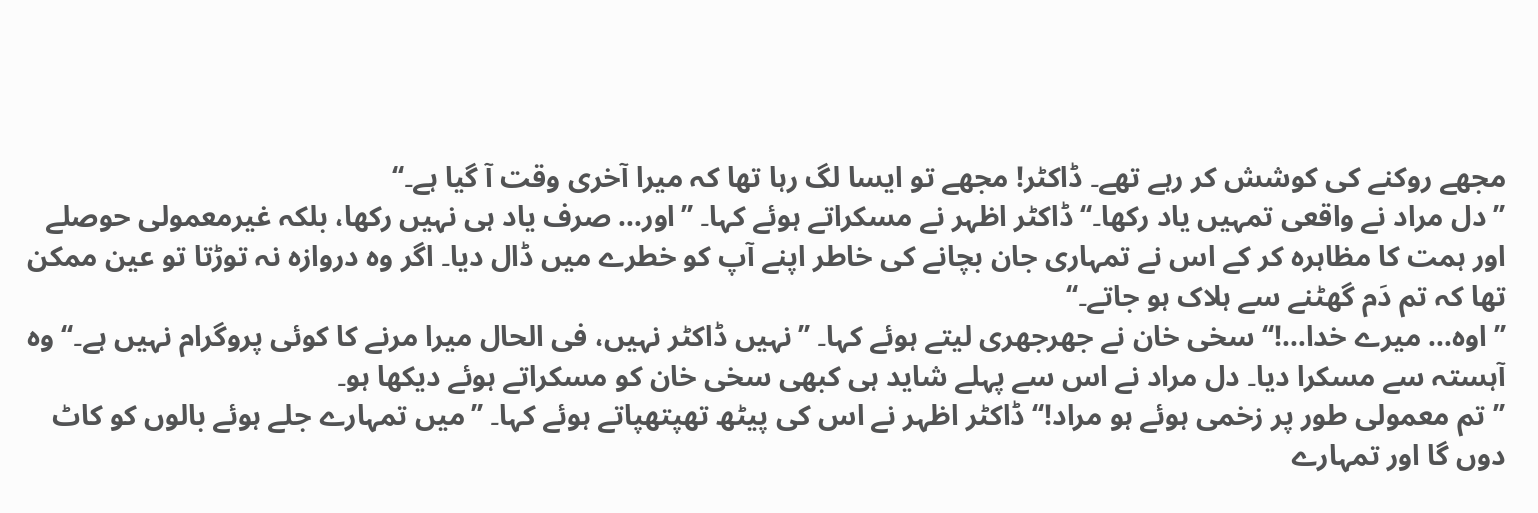مجھے روکنے کی کوشش کر رہے تھے۔ ڈاکٹر! مجھے تو ایسا لگ رہا تھا کہ میرا آخری وقت آ گیا ہے۔‘‘
’’دل مراد نے واقعی تمہیں یاد رکھا۔‘‘ ڈاکٹر اظہر نے مسکراتے ہوئے کہا۔ ’’اور… صرف یاد ہی نہیں رکھا، بلکہ غیرمعمولی حوصلے اور ہمت کا مظاہرہ کر کے اس نے تمہاری جان بچانے کی خاطر اپنے آپ کو خطرے میں ڈال دیا۔ اگر وہ دروازہ نہ توڑتا تو عین ممکن تھا کہ تم دَم گھٹنے سے ہلاک ہو جاتے۔‘‘
’’اوہ… میرے خدا…!‘‘ سخی خان نے جھرجھری لیتے ہوئے کہا۔ ’’نہیں ڈاکٹر نہیں، فی الحال میرا مرنے کا کوئی پروگرام نہیں ہے۔‘‘ وہ آہستہ سے مسکرا دیا۔ دل مراد نے اس سے پہلے شاید ہی کبھی سخی خان کو مسکراتے ہوئے دیکھا ہو۔
’’تم معمولی طور پر زخمی ہوئے ہو مراد!‘‘ ڈاکٹر اظہر نے اس کی پیٹھ تھپتھپاتے ہوئے کہا۔ ’’میں تمہارے جلے ہوئے بالوں کو کاٹ دوں گا اور تمہارے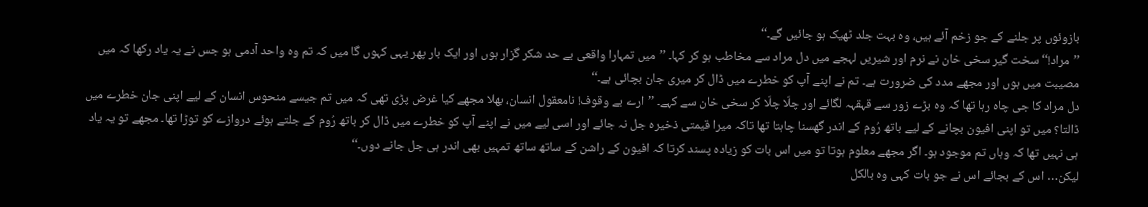بازوئوں پر جلنے کے جو زخم آئے ہیں، وہ بہت جلد ٹھیک ہو جائیں گے۔‘‘
’’مراد!‘‘ سخت گیر سخی خان نے نرم اور شیریں لہجے میں دل مراد سے مخاطب ہو کر کہا۔ ’’میں تمہارا واقعی بے حد شکر گزار ہوں اور ایک بار پھر یہی کہوں گا میں کہ تم وہ واحد آدمی ہو جس نے یہ یاد رکھا کہ میں مصیبت میں ہوں اور مجھے مدد کی ضرورت ہے۔ تم نے اپنے آپ کو خطرے میں ڈال کر میری جان بچائی ہے۔‘‘
دل مراد کا جی چاہ رہا تھا کہ وہ بڑے زور سے قہقہہ لگائے اور چلّا چلّا کر سخی خان سے کہے۔ ’’ارے بے وقوف! نامعقول انسان، بھلا مجھے کیا غرض پڑی تھی کہ میں تم جیسے منحوس انسان کے لیے اپنی جان خطرے میں ڈالتا؟ میں تو اپنی افیون بچانے کے لیے باتھ رُوم کے اندر گھسنا چاہتا تھا تاکہ میرا قیمتی ذخیرہ جل نہ جائے اور اسی لیے میں نے اپنے آپ کو خطرے میں ڈال کر باتھ رُوم کے جلتے ہوئے دروازے کو توڑا تھا۔ مجھے تو یہ یاد ہی نہیں تھا کہ وہاں تم موجود ہو۔ اگر مجھے معلوم ہوتا تو میں اس بات کو زیادہ پسند کرتا کہ افیون کے راشن کے ساتھ ساتھ تمہیں بھی اندر ہی جل جانے دوں۔‘‘
لیکن… اس کے بجائے اس نے جو بات کہی وہ بالکل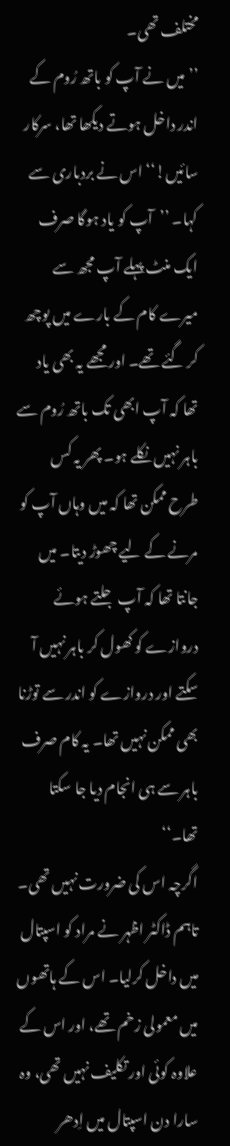مختلف تھی۔
’’میں نے آپ کو باتھ رُوم کے اندر داخل ہوتے دیکھا تھا، سرکار سائیں!‘‘ اس نے بردباری سے کہا۔ ’’آپ کو یاد ہوگا صرف ایک منٹ پہلے آپ مجھ سے میرے کام کے بارے میں پوچھ کر گئے تھے۔ اور مجھے یہ بھی یاد تھا کہ آپ ابھی تک باتھ رُوم سے باہر نہیں نکلے ہو۔ پھر یہ کس طرح ممکن تھا کہ میں وہاں آپ کو مرنے کے لیے چھوڑ دیتا۔ میں جانتا تھا کہ آپ جلتے ہوئے دروازے کو کھول کر باہر نہیں آ سکتے اور دروازے کو اندر سے توڑنا بھی ممکن نہیں تھا۔ یہ کام صرف باہر سے ہی انجام دیا جا سکتا تھا۔‘‘
اگرچہ اس کی ضرورت نہیں تھی۔ تاہم ڈاکٹر اظہر نے مراد کو اسپتال میں داخل کرلیا۔ اس کے ہاتھوں میں معمولی زخم تھے، اور اس کے علاوہ کوئی اور تکلیف نہیں تھی، وہ سارا دن اسپتال میں اِدھر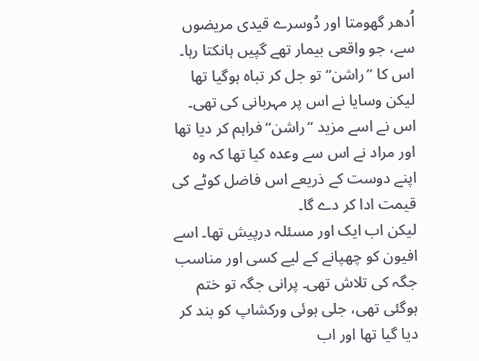اُدھر گھومتا اور دُوسرے قیدی مریضوں سے، جو واقعی بیمار تھے گپیں ہانکتا رہا۔
اس کا ’’راشن‘‘ تو جل کر تباہ ہوگیا تھا لیکن وسایا نے اس پر مہربانی کی تھی۔ اس نے اسے مزید ’’راشن‘‘ فراہم کر دیا تھا اور مراد نے اس سے وعدہ کیا تھا کہ وہ اپنے دوست کے ذریعے اس فاضل کوٹے کی قیمت ادا کر دے گا۔
لیکن اب ایک اور مسئلہ درپیش تھا۔ اسے افیون کو چھپانے کے لیے کسی اور مناسب جگہ کی تلاش تھی۔ پرانی جگہ تو ختم ہوگئی تھی، جلی ہوئی ورکشاپ کو بند کر دیا گیا تھا اور اب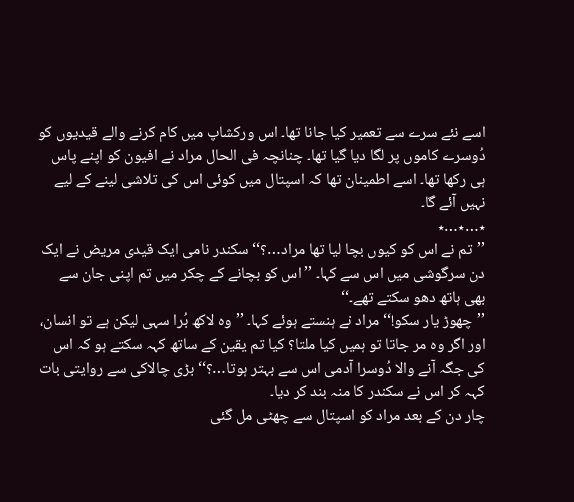اسے نئے سرے سے تعمیر کیا جانا تھا۔ اس ورکشاپ میں کام کرنے والے قیدیوں کو دُوسرے کاموں پر لگا دیا گیا تھا۔ چنانچہ فی الحال مراد نے افیون کو اپنے پاس ہی رکھا تھا۔ اسے اطمینان تھا کہ اسپتال میں کوئی اس کی تلاشی لینے کے لیے نہیں آئے گا۔
٭…٭…٭
’’تم نے اس کو کیوں بچا لیا تھا مراد…؟‘‘ سکندر نامی ایک قیدی مریض نے ایک دن سرگوشی میں اس سے کہا۔ ’’اس کو بچانے کے چکر میں تم اپنی جان سے بھی ہاتھ دھو سکتے تھے۔‘‘
’’چھوڑ یار سکو!‘‘ مراد نے ہنستے ہوئے کہا۔ ’’وہ لاکھ بُرا سہی لیکن ہے تو انسان، اور اگر وہ مر جاتا تو ہمیں کیا ملتا؟ کیا تم یقین کے ساتھ کہہ سکتے ہو کہ اس کی جگہ آنے والا دُوسرا آدمی اس سے بہتر ہوتا…؟‘‘ بڑی چالاکی سے روایتی بات کہہ کر اس نے سکندر کا منہ بند کر دیا۔
چار دن کے بعد مراد کو اسپتال سے چھٹی مل گئی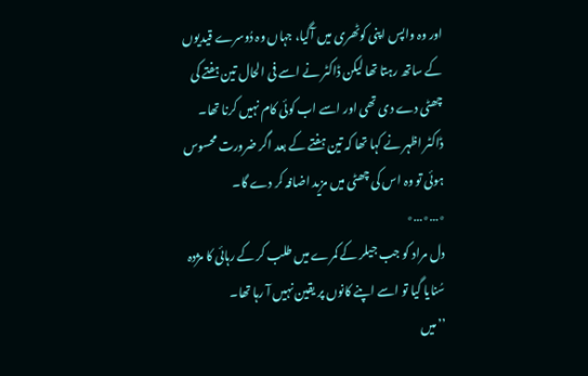اور وہ واپس اپنی کوٹھری میں آگیا، جہاں وہ دُوسرے قیدیوں کے ساتھ رہتا تھا لیکن ڈاکٹر نے اسے فی الحال تین ہفتے کی چھٹی دے دی تھی اور اسے اب کوئی کام نہیں کرنا تھا۔ ڈاکٹر اظہر نے کہا تھا کہ تین ہفتے کے بعد اگر ضرورت محسوس ہوئی تو وہ اس کی چھٹی میں مزید اضافہ کر دے گا۔
٭…٭…٭
دل مراد کو جب جیلر کے کمرے میں طلب کر کے رہائی کا مژدہ سُنایا گیا تو اسے اپنے کانوں پر یقین نہیں آ رہا تھا۔
’’میں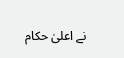نے اعلیٰ حکام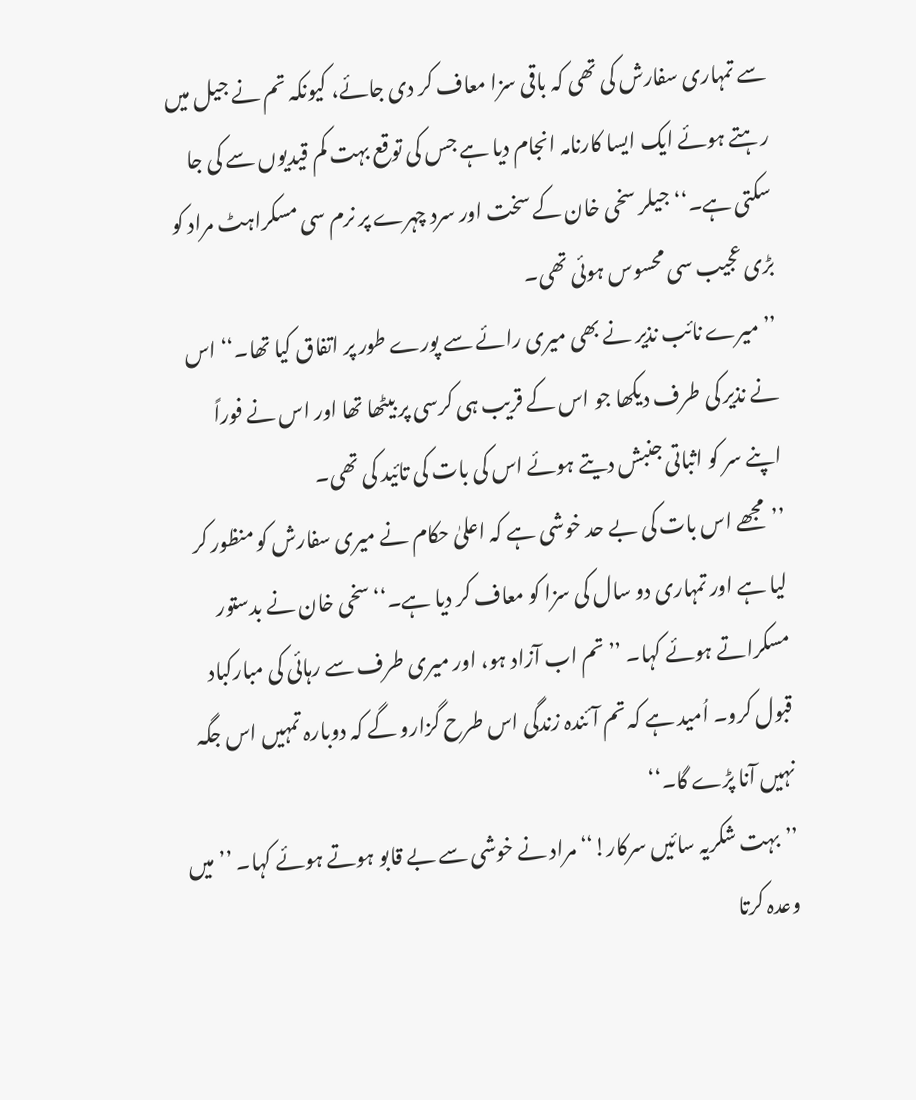سے تمہاری سفارش کی تھی کہ باقی سزا معاف کر دی جائے، کیونکہ تم نے جیل میں رہتے ہوئے ایک ایسا کارنامہ انجام دیا ہے جس کی توقع بہت کم قیدیوں سے کی جا سکتی ہے۔‘‘ جیلر سخی خان کے سخت اور سرد چہرے پر نرم سی مسکراہٹ مراد کو بڑی عجیب سی محسوس ہوئی تھی۔
’’میرے نائب نذیر نے بھی میری رائے سے پورے طور پر اتفاق کیا تھا۔‘‘ اس نے نذیر کی طرف دیکھا جو اس کے قریب ہی کرسی پر بیٹھا تھا اور اس نے فوراً اپنے سر کو اثباتی جنبش دیتے ہوئے اس کی بات کی تائید کی تھی۔
’’مجھے اس بات کی بے حد خوشی ہے کہ اعلیٰ حکام نے میری سفارش کو منظور کر لیا ہے اور تمہاری دو سال کی سزا کو معاف کر دیا ہے۔‘‘ سخی خان نے بدستور مسکراتے ہوئے کہا۔ ’’تم اب آزاد ہو، اور میری طرف سے رہائی کی مبارکباد قبول کرو۔ اُمید ہے کہ تم آئندہ زندگی اس طرح گزارو گے کہ دوبارہ تمہیں اس جگہ نہیں آنا پڑے گا۔‘‘
’’بہت شکریہ سائیں سرکار!‘‘ مراد نے خوشی سے بے قابو ہوتے ہوئے کہا۔ ’’میں وعدہ کرتا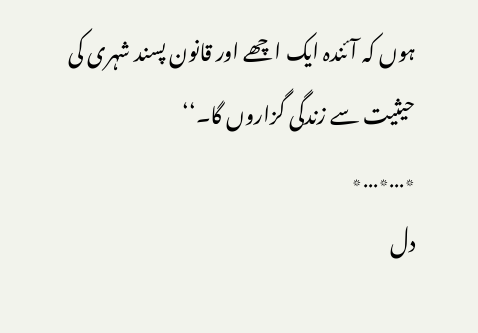ہوں کہ آئندہ ایک اچھے اور قانون پسند شہری کی حیثیت سے زندگی گزاروں گا۔‘‘
٭…٭…٭
دل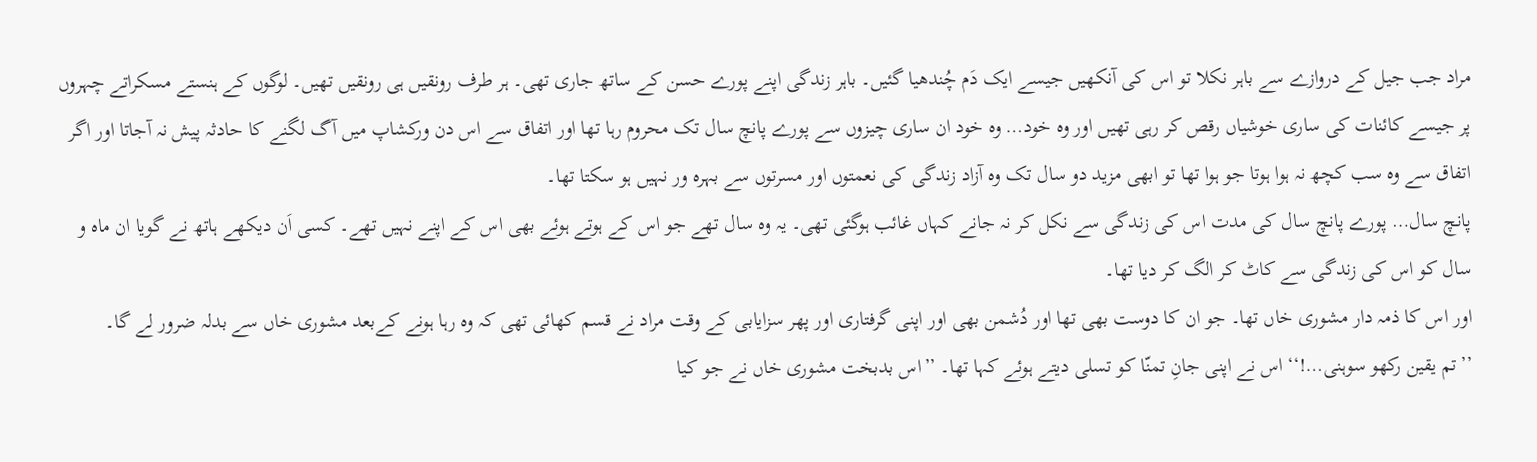مراد جب جیل کے دروازے سے باہر نکلا تو اس کی آنکھیں جیسے ایک دَم چُندھیا گئیں۔ باہر زندگی اپنے پورے حسن کے ساتھ جاری تھی۔ ہر طرف رونقیں ہی رونقیں تھیں۔ لوگوں کے ہنستے مسکراتے چہروں پر جیسے کائنات کی ساری خوشیاں رقص کر رہی تھیں اور وہ خود… وہ خود ان ساری چیزوں سے پورے پانچ سال تک محروم رہا تھا اور اتفاق سے اس دن ورکشاپ میں آگ لگنے کا حادثہ پیش نہ آجاتا اور اگر اتفاق سے وہ سب کچھ نہ ہوا ہوتا جو ہوا تھا تو ابھی مزید دو سال تک وہ آزاد زندگی کی نعمتوں اور مسرتوں سے بہرہ ور نہیں ہو سکتا تھا۔
پانچ سال… پورے پانچ سال کی مدت اس کی زندگی سے نکل کر نہ جانے کہاں غائب ہوگئی تھی۔ یہ وہ سال تھے جو اس کے ہوتے ہوئے بھی اس کے اپنے نہیں تھے۔ کسی اَن دیکھے ہاتھ نے گویا ان ماہ و سال کو اس کی زندگی سے کاٹ کر الگ کر دیا تھا۔
اور اس کا ذمہ دار مشوری خاں تھا۔ جو ان کا دوست بھی تھا اور دُشمن بھی اور اپنی گرفتاری اور پھر سزایابی کے وقت مراد نے قسم کھائی تھی کہ وہ رہا ہونے کےبعد مشوری خاں سے بدلہ ضرور لے گا۔
’’تم یقین رکھو سوہنی…!‘‘ اس نے اپنی جانِ تمنّا کو تسلی دیتے ہوئے کہا تھا۔ ’’اس بدبخت مشوری خاں نے جو کیا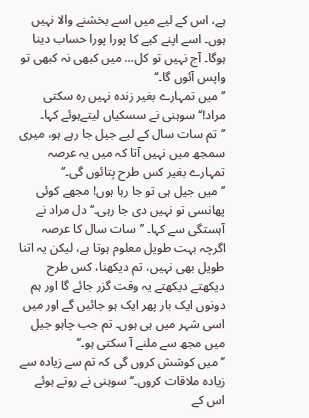ہے، اس کے لیے میں اسے بخشنے والا نہیں ہوں۔ اسے اپنے کیے کا پورا پورا حساب دینا ہوگا۔ آج نہیں تو کل… میں کبھی نہ کبھی تو واپس آئوں گا۔‘‘
’’میں تمہارے بغیر زندہ نہیں رہ سکتی مراد!‘‘ سوہنی نے سسکیاں لیتےہوئے کہا۔ ’’تم سات سال کے لیے جیل جا رہے ہو، میری سمجھ میں نہیں آتا کہ میں یہ عرصہ تمہارے بغیر کس طرح بِتائوں گی۔‘‘
’’میں جیل ہی تو جا رہا ہوں! مجھے کوئی پھانسی تو نہیں دی جا رہی۔‘‘ دل مراد نے آہستگی سے کہا۔ ’’سات سال کا عرصہ اگرچہ بہت طویل معلوم ہوتا ہے، لیکن یہ اتنا طویل بھی نہیں، تم دیکھنا، کس طرح دیکھتے دیکھتے یہ وقت گزر جائے گا اور ہم دونوں ایک بار پھر ایک ہو جائیں گے اور میں اسی شہر میں ہی ہوں۔ تم جب چاہو جیل میں مجھ سے ملنے آ سکتی ہو۔‘‘
’’میں کوشش کروں گی کہ تم سے زیادہ سے زیادہ ملاقات کروں۔‘‘ سوہنی نے روتے ہوئے اس کے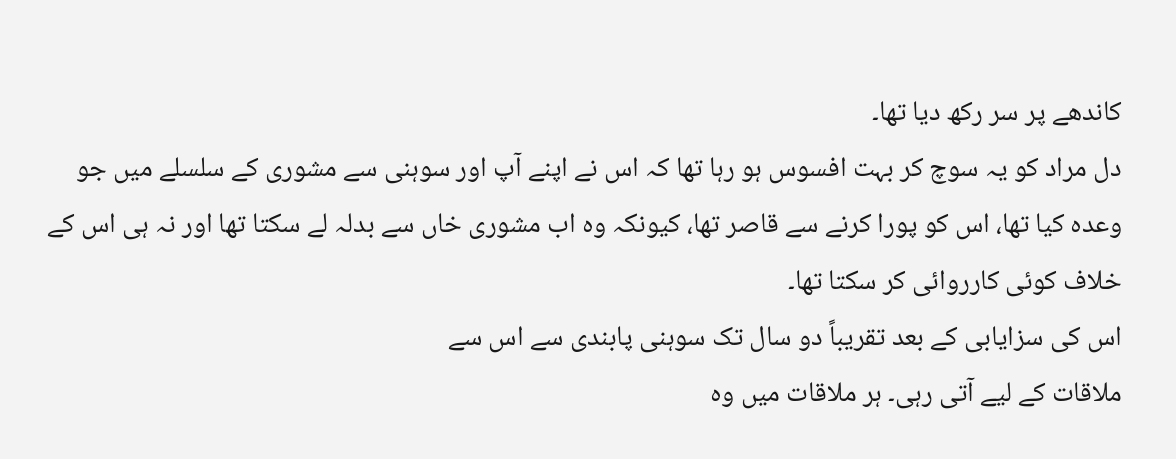کاندھے پر سر رکھ دیا تھا۔
دل مراد کو یہ سوچ کر بہت افسوس ہو رہا تھا کہ اس نے اپنے آپ اور سوہنی سے مشوری کے سلسلے میں جو وعدہ کیا تھا، اس کو پورا کرنے سے قاصر تھا، کیونکہ وہ اب مشوری خاں سے بدلہ لے سکتا تھا اور نہ ہی اس کے خلاف کوئی کارروائی کر سکتا تھا۔
اس کی سزایابی کے بعد تقریباً دو سال تک سوہنی پابندی سے اس سے
ملاقات کے لیے آتی رہی۔ ہر ملاقات میں وہ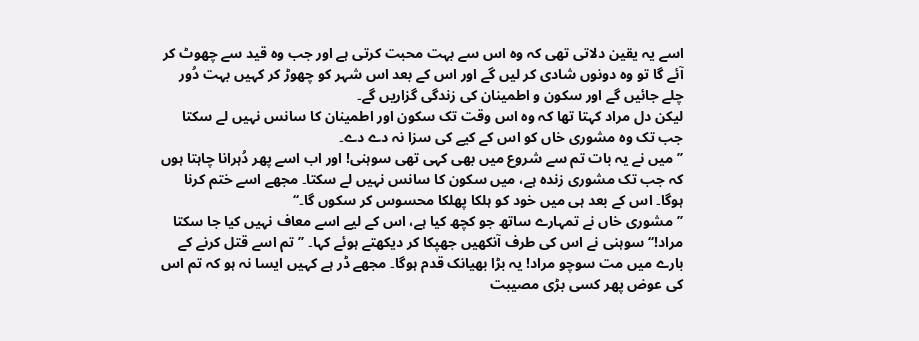اسے یہ یقین دلاتی تھی کہ وہ اس سے بہت محبت کرتی ہے اور جب وہ قید سے چھوٹ کر آئے گا تو وہ دونوں شادی کر لیں گے اور اس کے بعد اس شہر کو چھوڑ کر کہیں بہت دُور چلے جائیں گے اور سکون و اطمینان کی زندگی گزاریں گے۔
لیکن دل مراد کہتا تھا کہ وہ اس وقت تک سکون اور اطمینان کا سانس نہیں لے سکتا جب تک وہ مشوری خاں کو اس کے کیے کی سزا نہ دے دے۔
’’میں نے یہ بات تم سے شروع میں بھی کہی تھی سوہنی! اور اب اسے پھر دُہرانا چاہتا ہوں کہ جب تک مشوری زندہ ہے، میں سکون کا سانس نہیں لے سکتا۔ مجھے اسے ختم کرنا ہوگا۔ اس کے بعد ہی میں خود کو ہلکا پھلکا محسوس کر سکوں گا۔‘‘
’’مشوری خاں نے تمہارے ساتھ جو کچھ کیا ہے، اس کے لیے اسے معاف نہیں کیا جا سکتا مراد!‘‘ سوہنی نے اس کی طرف آنکھیں جھپکا کر دیکھتے ہوئے کہا۔ ’’تم اسے قتل کرنے کے بارے میں مت سوچو مراد! یہ بڑا بھیانک قدم ہوگا۔ مجھے ڈر ہے کہیں ایسا نہ ہو کہ تم اس کی عوض پھر کسی بڑی مصیبت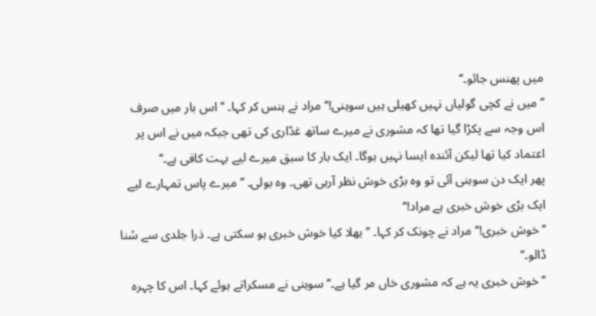میں پھنس جائو۔‘‘
’’میں نے کچی گولیاں نہیں کھیلی ہیں سوہنی!‘‘ مراد نے ہنس کر کہا۔ ’’اس بار میں صرف اس وجہ سے پکڑا گیا تھا کہ مشوری نے میرے ساتھ غدّاری کی تھی جبکہ میں نے اس پر اعتماد کیا تھا لیکن آئندہ ایسا نہیں ہوگا۔ ایک بار کا سبق میرے لیے بہت کافی ہے۔‘‘
پھر ایک دن سوہنی آئی تو وہ بڑی خوش نظر آرہی تھی۔ وہ بولی۔ ’’میرے پاس تمہارے لیے ایک بڑی خوش خبری ہے مراد!‘‘
’’خوش خبری!‘‘ مراد نے چونک کر کہا۔ ’’بھلا کیا خوش خبری ہو سکتی ہے۔ ذرا جلدی سے سُنا ڈالو۔‘‘
’’خوش خبری یہ ہے کہ مشوری خاں مر گیا ہے۔‘‘ سوہنی نے مسکراتے ہوئے کہا۔ اس کا چہرہ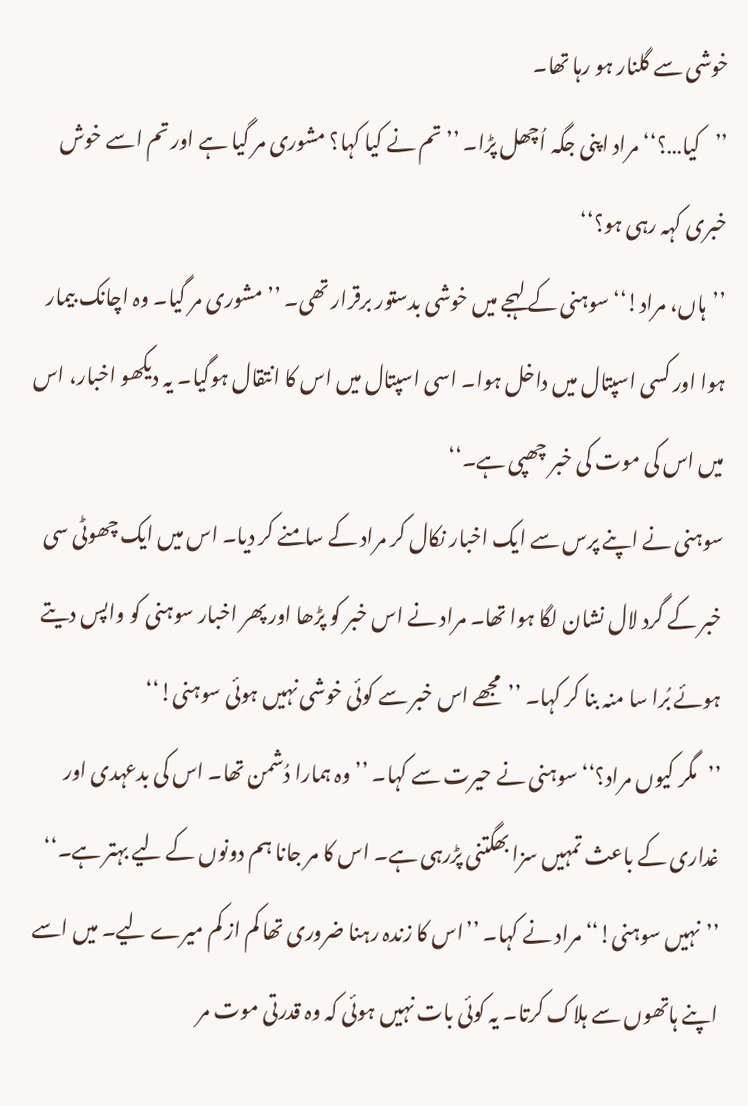خوشی سے گلنار ہو رہا تھا۔
’’کیا…؟‘‘ مراد اپنی جگہ اُچھل پڑا۔ ’’تم نے کیا کہا؟ مشوری مر گیا ہے اور تم اسے خوش خبری کہہ رہی ہو؟‘‘
’’ہاں، مراد!‘‘ سوہنی کے لہجے میں خوشی بدستور برقرار تھی۔ ’’مشوری مر گیا۔ وہ اچانک بیمار ہوا اور کسی اسپتال میں داخل ہوا۔ اسی اسپتال میں اس کا انتقال ہوگیا۔ یہ دیکھو اخبار، اس میں اس کی موت کی خبر چھپی ہے۔‘‘
سوہنی نے اپنے پرس سے ایک اخبار نکال کر مراد کے سامنے کر دیا۔ اس میں ایک چھوٹی سی خبر کے گرد لال نشان لگا ہوا تھا۔ مراد نے اس خبر کو پڑھا اور پھر اخبار سوہنی کو واپس دیتے ہوئے بُرا سا منہ بنا کر کہا۔ ’’مجھے اس خبر سے کوئی خوشی نہیں ہوئی سوہنی!‘‘
’’مگر کیوں مراد؟‘‘ سوہنی نے حیرت سے کہا۔ ’’وہ ہمارا دُشمن تھا۔ اس کی بدعہدی اور غداری کے باعث تمہیں سزا بھگتنی پڑرہی ہے۔ اس کا مر جانا ہم دونوں کے لیے بہتر ہے۔‘‘
’’نہیں سوہنی!‘‘ مراد نے کہا۔ ’’اس کا زندہ رہنا ضروری تھا کم از کم میرے لیے۔ میں اسے اپنے ہاتھوں سے ہلاک کرتا۔ یہ کوئی بات نہیں ہوئی کہ وہ قدرتی موت مر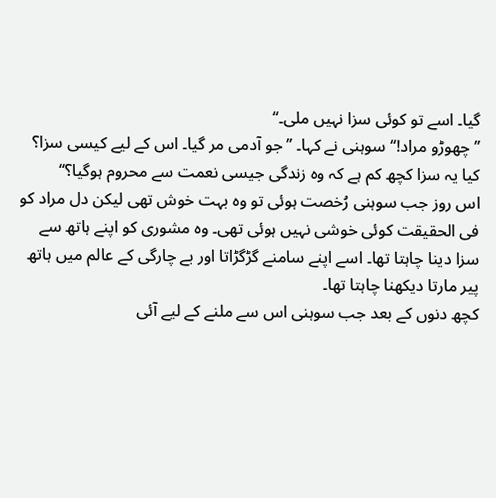گیا۔ اسے تو کوئی سزا نہیں ملی۔‘‘
’’چھوڑو مراد!‘‘ سوہنی نے کہا۔ ’’جو آدمی مر گیا۔ اس کے لیے کیسی سزا؟ کیا یہ سزا کچھ کم ہے کہ وہ زندگی جیسی نعمت سے محروم ہوگیا؟‘‘
اس روز جب سوہنی رُخصت ہوئی تو وہ بہت خوش تھی لیکن دل مراد کو فی الحقیقت کوئی خوشی نہیں ہوئی تھی۔ وہ مشوری کو اپنے ہاتھ سے سزا دینا چاہتا تھا۔ اسے اپنے سامنے گڑگڑاتا اور بے چارگی کے عالم میں ہاتھ پیر مارتا دیکھنا چاہتا تھا۔
کچھ دنوں کے بعد جب سوہنی اس سے ملنے کے لیے آئی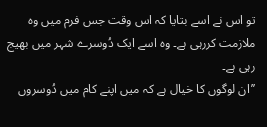تو اس نے اسے بتایا کہ اس وقت جس فرم میں وہ ملازمت کررہی ہے۔ وہ اسے ایک دُوسرے شہر میں بھیج رہی ہے۔
’’ان لوگوں کا خیال ہے کہ میں اپنے کام میں دُوسروں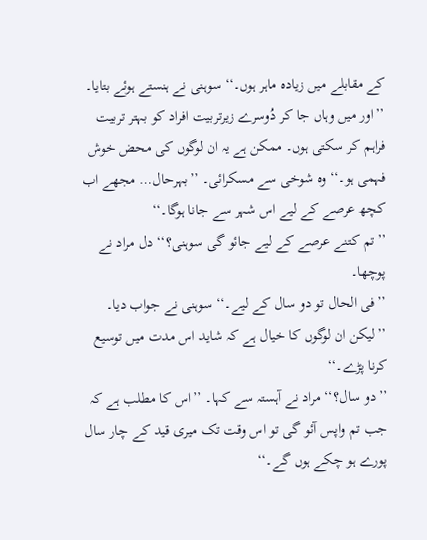کے مقابلے میں زیادہ ماہر ہوں۔‘‘ سوہنی نے ہنستے ہوئے بتایا۔ ’’اور میں وہاں جا کر دُوسرے زیرتربیت افراد کو بہتر تربیت فراہم کر سکتی ہوں۔ ممکن ہے یہ ان لوگوں کی محض خوش فہمی ہو۔‘‘ وہ شوخی سے مسکرائی۔ ’’بہرحال… مجھے اب کچھ عرصے کے لیے اس شہر سے جانا ہوگا۔‘‘
’’تم کتنے عرصے کے لیے جائو گی سوہنی؟‘‘ دل مراد نے پوچھا۔
’’فی الحال تو دو سال کے لیے۔‘‘ سوہنی نے جواب دیا۔ ’’لیکن ان لوگوں کا خیال ہے کہ شاید اس مدت میں توسیع کرنا پڑے۔‘‘
’’دو سال؟‘‘ مراد نے آہستہ سے کہا۔ ’’اس کا مطلب ہے کہ جب تم واپس آئو گی تو اس وقت تک میری قید کے چار سال پورے ہو چکے ہوں گے۔‘‘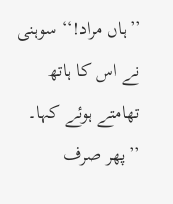’’ہاں مراد!‘‘ سوہنی نے اس کا ہاتھ تھامتے ہوئے کہا۔ ’’پھر صرف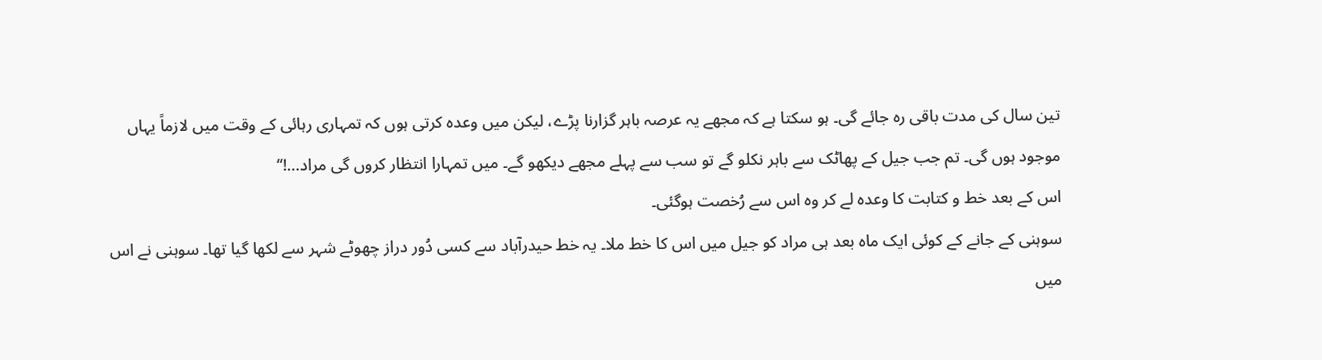تین سال کی مدت باقی رہ جائے گی۔ ہو سکتا ہے کہ مجھے یہ عرصہ باہر گزارنا پڑے، لیکن میں وعدہ کرتی ہوں کہ تمہاری رہائی کے وقت میں لازماً یہاں موجود ہوں گی۔ تم جب جیل کے پھاٹک سے باہر نکلو گے تو سب سے پہلے مجھے دیکھو گے۔ میں تمہارا انتظار کروں گی مراد…!‘‘
اس کے بعد خط و کتابت کا وعدہ لے کر وہ اس سے رُخصت ہوگئی۔
سوہنی کے جانے کے کوئی ایک ماہ بعد ہی مراد کو جیل میں اس کا خط ملا۔ یہ خط حیدرآباد سے کسی دُور دراز چھوٹے شہر سے لکھا گیا تھا۔ سوہنی نے اس میں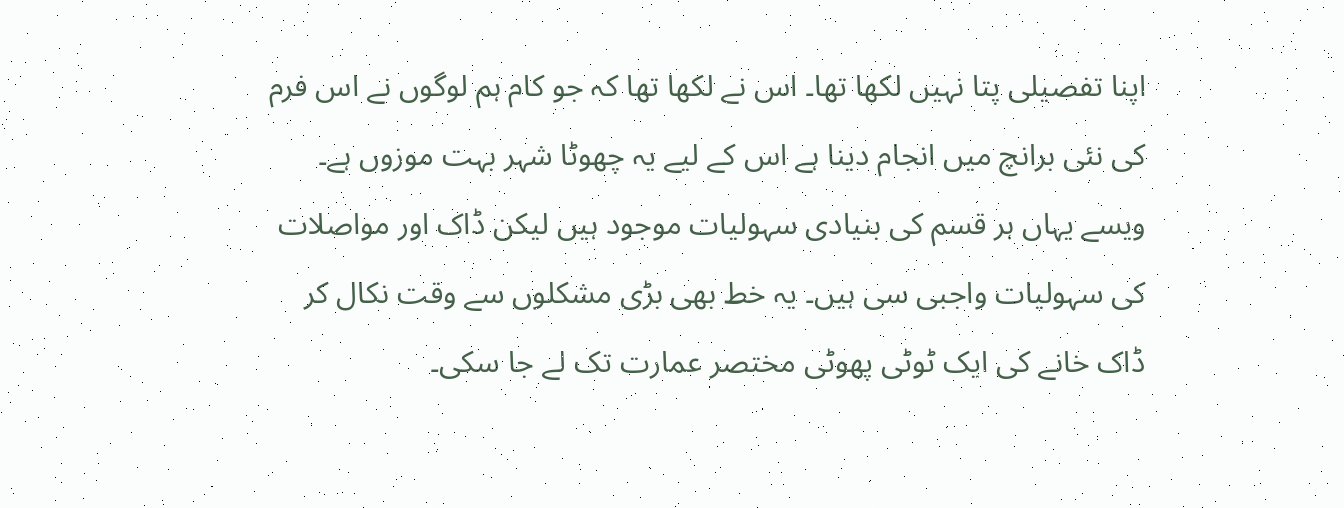اپنا تفصیلی پتا نہیں لکھا تھا۔ اس نے لکھا تھا کہ جو کام ہم لوگوں نے اس فرم کی نئی برانچ میں انجام دینا ہے اس کے لیے یہ چھوٹا شہر بہت موزوں ہے۔ ویسے یہاں ہر قسم کی بنیادی سہولیات موجود ہیں لیکن ڈاک اور مواصلات کی سہولیات واجبی سی ہیں۔ یہ خط بھی بڑی مشکلوں سے وقت نکال کر ڈاک خانے کی ایک ٹوٹی پھوٹی مختصر عمارت تک لے جا سکی۔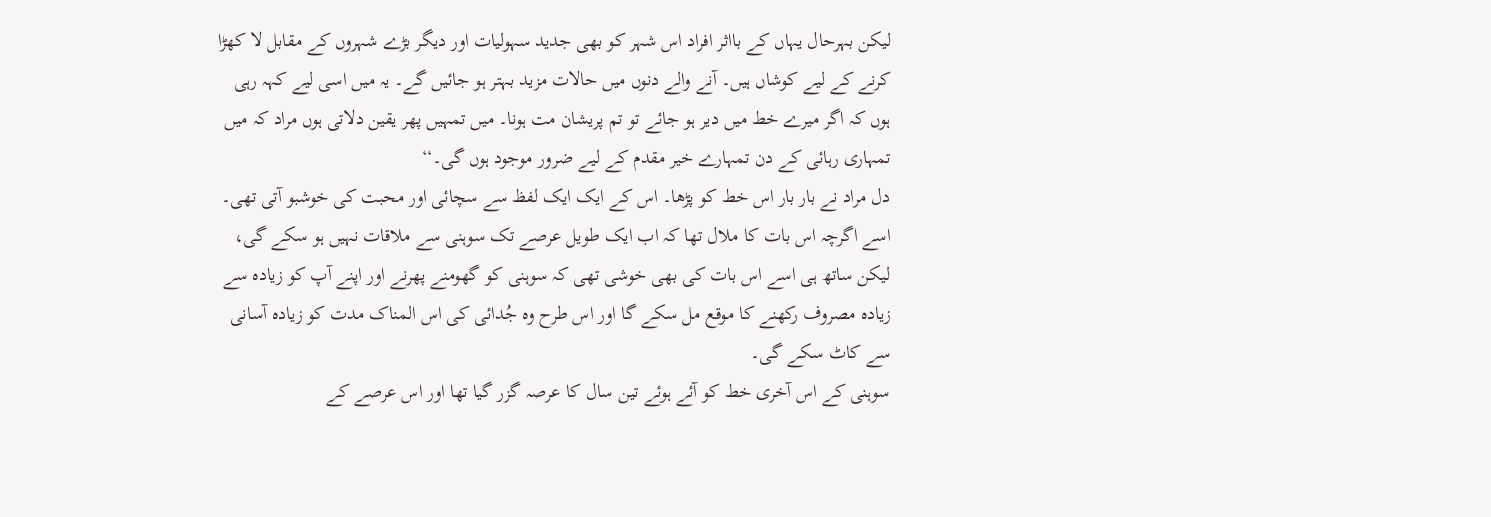لیکن بہرحال یہاں کے بااثر افراد اس شہر کو بھی جدید سہولیات اور دیگر بڑے شہروں کے مقابل لا کھڑا کرنے کے لیے کوشاں ہیں۔ آنے والے دنوں میں حالات مزید بہتر ہو جائیں گے۔ یہ میں اسی لیے کہہ رہی ہوں کہ اگر میرے خط میں دیر ہو جائے تو تم پریشان مت ہونا۔ میں تمہیں پھر یقین دلاتی ہوں مراد کہ میں تمہاری رہائی کے دن تمہارے خیر مقدم کے لیے ضرور موجود ہوں گی۔‘‘
دل مراد نے بار بار اس خط کو پڑھا۔ اس کے ایک ایک لفظ سے سچائی اور محبت کی خوشبو آتی تھی۔ اسے اگرچہ اس بات کا ملال تھا کہ اب ایک طویل عرصے تک سوہنی سے ملاقات نہیں ہو سکے گی، لیکن ساتھ ہی اسے اس بات کی بھی خوشی تھی کہ سوہنی کو گھومنے پھرنے اور اپنے آپ کو زیادہ سے زیادہ مصروف رکھنے کا موقع مل سکے گا اور اس طرح وہ جُدائی کی اس المناک مدت کو زیادہ آسانی سے کاٹ سکے گی۔
سوہنی کے اس آخری خط کو آئے ہوئے تین سال کا عرصہ گزر گیا تھا اور اس عرصے کے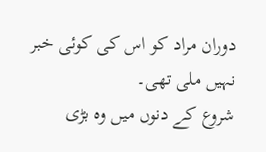دوران مراد کو اس کی کوئی خبر نہیں ملی تھی۔
شروع کے دنوں میں وہ بڑی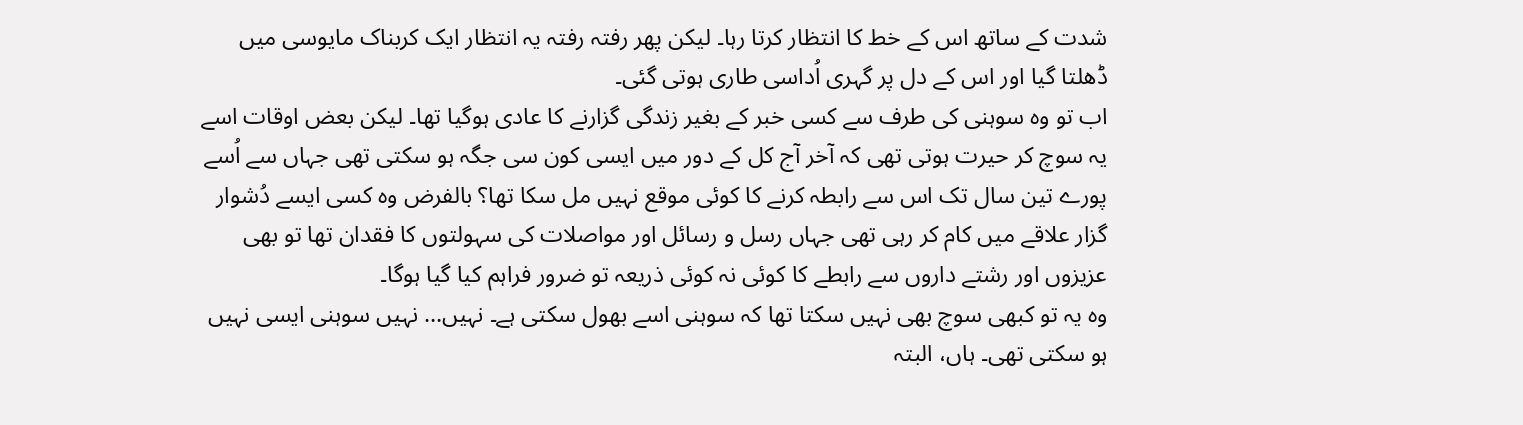شدت کے ساتھ اس کے خط کا انتظار کرتا رہا۔ لیکن پھر رفتہ رفتہ یہ انتظار ایک کربناک مایوسی میں ڈھلتا گیا اور اس کے دل پر گہری اُداسی طاری ہوتی گئی۔
اب تو وہ سوہنی کی طرف سے کسی خبر کے بغیر زندگی گزارنے کا عادی ہوگیا تھا۔ لیکن بعض اوقات اسے یہ سوچ کر حیرت ہوتی تھی کہ آخر آج کل کے دور میں ایسی کون سی جگہ ہو سکتی تھی جہاں سے اُسے پورے تین سال تک اس سے رابطہ کرنے کا کوئی موقع نہیں مل سکا تھا؟ بالفرض وہ کسی ایسے دُشوار گزار علاقے میں کام کر رہی تھی جہاں رسل و رسائل اور مواصلات کی سہولتوں کا فقدان تھا تو بھی عزیزوں اور رشتے داروں سے رابطے کا کوئی نہ کوئی ذریعہ تو ضرور فراہم کیا گیا ہوگا۔
وہ یہ تو کبھی سوچ بھی نہیں سکتا تھا کہ سوہنی اسے بھول سکتی ہے۔ نہیں… نہیں سوہنی ایسی نہیں ہو سکتی تھی۔ ہاں، البتہ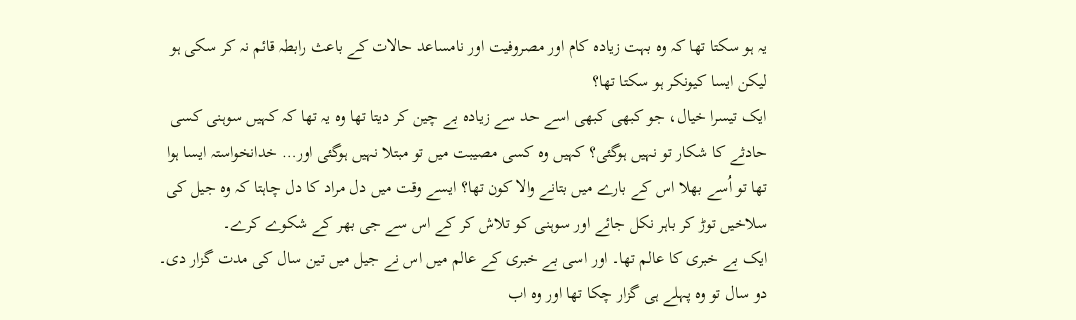یہ ہو سکتا تھا کہ وہ بہت زیادہ کام اور مصروفیت اور نامساعد حالات کے باعث رابطہ قائم نہ کر سکی ہو لیکن ایسا کیونکر ہو سکتا تھا؟
ایک تیسرا خیال، جو کبھی کبھی اسے حد سے زیادہ بے چین کر دیتا تھا وہ یہ تھا کہ کہیں سوہنی کسی حادثے کا شکار تو نہیں ہوگئی؟ کہیں وہ کسی مصیبت میں تو مبتلا نہیں ہوگئی اور… خدانخواستہ ایسا ہوا تھا تو اُسے بھلا اس کے بارے میں بتانے والا کون تھا؟ ایسے وقت میں دل مراد کا دل چاہتا کہ وہ جیل کی سلاخیں توڑ کر باہر نکل جائے اور سوہنی کو تلاش کر کے اس سے جی بھر کے شکوے کرے۔
ایک بے خبری کا عالم تھا۔ اور اسی بے خبری کے عالم میں اس نے جیل میں تین سال کی مدت گزار دی۔ دو سال تو وہ پہلے ہی گزار چکا تھا اور وہ اب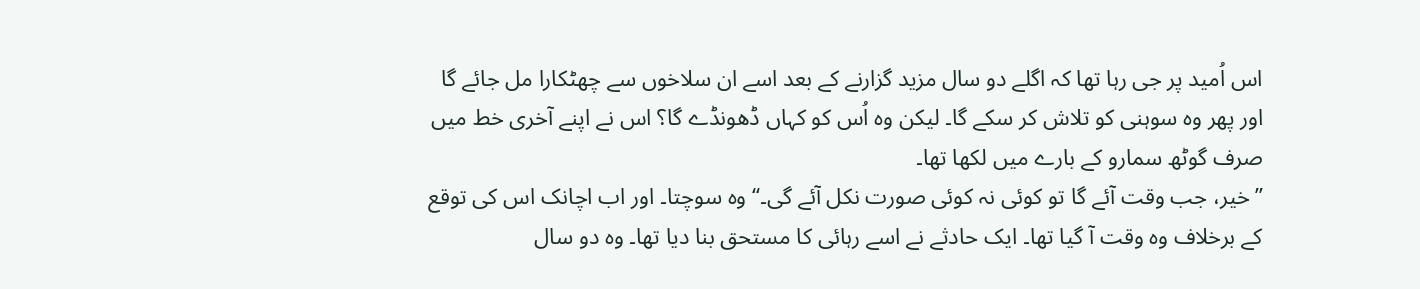اس اُمید پر جی رہا تھا کہ اگلے دو سال مزید گزارنے کے بعد اسے ان سلاخوں سے چھٹکارا مل جائے گا اور پھر وہ سوہنی کو تلاش کر سکے گا۔ لیکن وہ اُس کو کہاں ڈھونڈے گا؟ اس نے اپنے آخری خط میں صرف گوٹھ سمارو کے بارے میں لکھا تھا۔
’’خیر، جب وقت آئے گا تو کوئی نہ کوئی صورت نکل آئے گی۔‘‘ وہ سوچتا۔ اور اب اچانک اس کی توقع کے برخلاف وہ وقت آ گیا تھا۔ ایک حادثے نے اسے رہائی کا مستحق بنا دیا تھا۔ وہ دو سال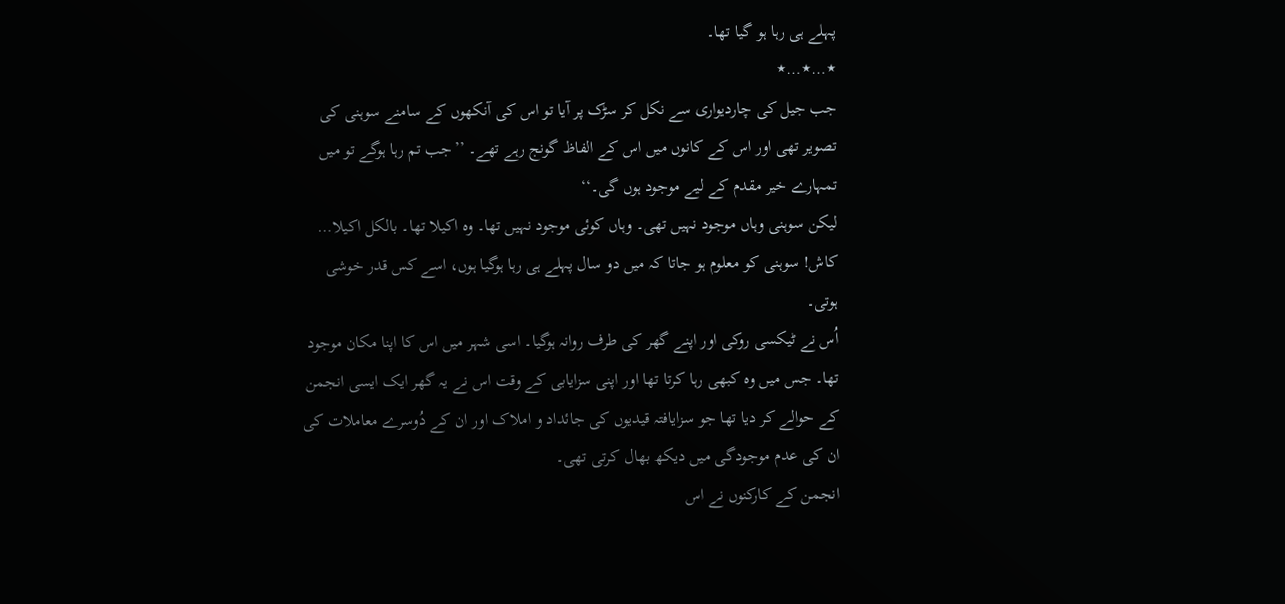پہلے ہی رہا ہو گیا تھا۔
٭…٭…٭
جب جیل کی چاردیواری سے نکل کر سڑک پر آیا تو اس کی آنکھوں کے سامنے سوہنی کی تصویر تھی اور اس کے کانوں میں اس کے الفاظ گونج رہے تھے۔ ’’جب تم رہا ہوگے تو میں تمہارے خیر مقدم کے لیے موجود ہوں گی۔‘‘
لیکن سوہنی وہاں موجود نہیں تھی۔ وہاں کوئی موجود نہیں تھا۔ وہ اکیلا تھا۔ بالکل اکیلا… کاش! سوہنی کو معلوم ہو جاتا کہ میں دو سال پہلے ہی رہا ہوگیا ہوں، اسے کس قدر خوشی ہوتی۔
اُس نے ٹیکسی روکی اور اپنے گھر کی طرف روانہ ہوگیا۔ اسی شہر میں اس کا اپنا مکان موجود تھا۔ جس میں وہ کبھی رہا کرتا تھا اور اپنی سزایابی کے وقت اس نے یہ گھر ایک ایسی انجمن کے حوالے کر دیا تھا جو سزایافتہ قیدیوں کی جائداد و املاک اور ان کے دُوسرے معاملات کی ان کی عدم موجودگی میں دیکھ بھال کرتی تھی۔
انجمن کے کارکنوں نے اس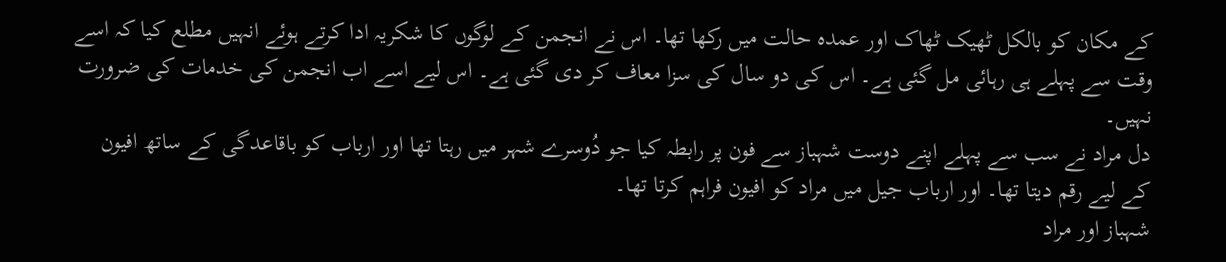کے مکان کو بالکل ٹھیک ٹھاک اور عمدہ حالت میں رکھا تھا۔ اس نے انجمن کے لوگوں کا شکریہ ادا کرتے ہوئے انہیں مطلع کیا کہ اسے وقت سے پہلے ہی رہائی مل گئی ہے۔ اس کی دو سال کی سزا معاف کر دی گئی ہے۔ اس لیے اسے اب انجمن کی خدمات کی ضرورت نہیں۔
دل مراد نے سب سے پہلے اپنے دوست شہباز سے فون پر رابطہ کیا جو دُوسرے شہر میں رہتا تھا اور ارباب کو باقاعدگی کے ساتھ افیون کے لیے رقم دیتا تھا۔ اور ارباب جیل میں مراد کو افیون فراہم کرتا تھا۔
شہباز اور مراد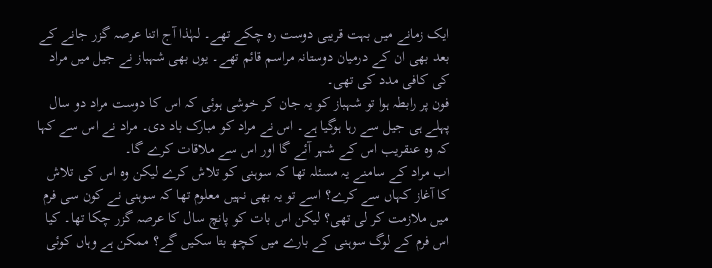ایک زمانے میں بہت قریبی دوست رہ چکے تھے۔ لہٰذا آج اتنا عرصہ گزر جانے کے بعد بھی ان کے درمیان دوستانہ مراسم قائم تھے۔ یوں بھی شہباز نے جیل میں مراد کی کافی مدد کی تھی۔
فون پر رابطہ ہوا تو شہباز کو یہ جان کر خوشی ہوئی کہ اس کا دوست مراد دو سال پہلے ہی جیل سے رہا ہوگیا ہے۔ اس نے مراد کو مبارک باد دی۔ مراد نے اس سے کہا کہ وہ عنقریب اس کے شہر آئے گا اور اس سے ملاقات کرے گا۔
اب مراد کے سامنے یہ مسئلہ تھا کہ سوہنی کو تلاش کرے لیکن وہ اس کی تلاش کا آغاز کہاں سے کرے؟ اسے تو یہ بھی نہیں معلوم تھا کہ سوہنی نے کون سی فرم میں ملازمت کر لی تھی؟ لیکن اس بات کو پانچ سال کا عرصہ گزر چکا تھا۔ کیا اس فرم کے لوگ سوہنی کے بارے میں کچھ بتا سکیں گے؟ ممکن ہے وہاں کوئی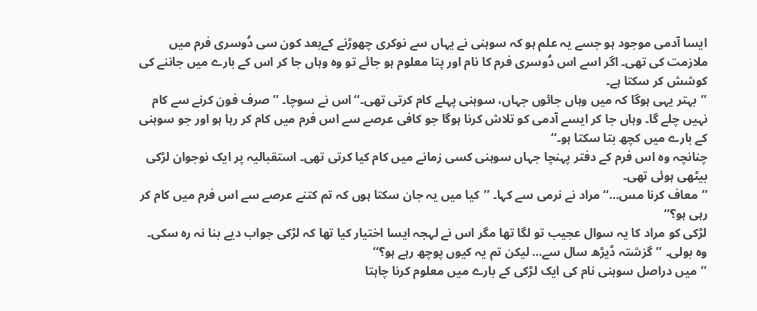ایسا آدمی موجود ہو جسے یہ علم ہو کہ سوہنی نے یہاں سے نوکری چھوڑنے کےبعد کون سی دُوسری فرم میں ملازمت کی تھی۔ اگر اسے اس دُوسری فرم کا نام اور پتا معلوم ہو جائے تو وہ وہاں جا کر اس کے بارے میں جاننے کی کوشش کر سکتا ہے۔
’’بہتر یہی ہوگا کہ میں وہاں جائوں جہاں، سوہنی پہلے کام کرتی تھی۔‘‘ اس نے سوچا۔ ’’صرف فون کرنے سے کام نہیں چلے گا۔ وہاں جا کر ایسے آدمی کو تلاش کرنا ہوگا جو کافی عرصے سے اس فرم میں کام کر رہا ہو اور جو سوہنی کے بارے میں کچھ بتا سکتا ہو۔‘‘
چنانچہ وہ اس فرم کے دفتر پہنچا جہاں سوہنی کسی زمانے میں کام کیا کرتی تھی۔ استقبالیہ پر ایک نوجوان لڑکی بیٹھی ہوئی تھی۔
’’معاف کرنا مس…‘‘ مراد نے نرمی سے کہا۔ ’’کیا میں یہ جان سکتا ہوں کہ تم کتنے عرصے سے اس فرم میں کام کر رہی ہو؟‘‘
لڑکی کو مراد کا یہ سوال عجیب تو لگا تھا مگر اس نے لہجہ ایسا اختیار کیا تھا کہ لڑکی جواب دیے بنا نہ رہ سکی۔ وہ بولی۔ ’’گزشتہ ڈیڑھ سال سے… لیکن تم یہ کیوں پوچھ رہے ہو؟‘‘
’’میں دراصل سوہنی نام کی ایک لڑکی کے بارے میں معلوم کرنا چاہتا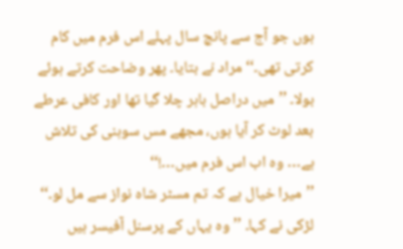ہوں جو آج سے پانچ سال پہلے اس فرم میں کام کرتی تھی۔‘‘ مراد نے بتایا۔ پھر وضاحت کرتے ہوئے بولا۔ ’’میں دراصل باہر چلا گیا تھا اور کافی عرطے بعد لوٹ کر آیا ہوں، مجھے مس سوہنی کی تلاش ہے… وہ اب اس فرم میں…!‘‘
’’میرا خیال ہے کہ تم مسٹر شاہ نواز سے مل لو۔‘‘ لڑکی نے کہا۔ ’’وہ یہاں کے پرسنل آفیسر ہیں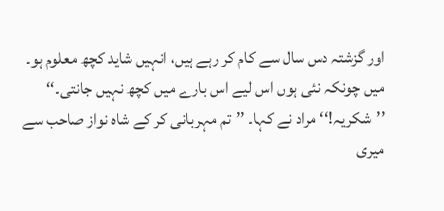اور گزشتہ دس سال سے کام کر رہے ہیں، انہیں شاید کچھ معلوم ہو۔ میں چونکہ نئی ہوں اس لیے اس بارے میں کچھ نہیں جانتی۔‘‘
’’شکریہ!‘‘ مراد نے کہا۔ ’’تم مہربانی کر کے شاہ نواز صاحب سے میری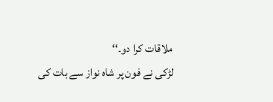ملاقات کرا دو۔‘‘
لڑکی نے فون پر شاہ نواز سے بات کی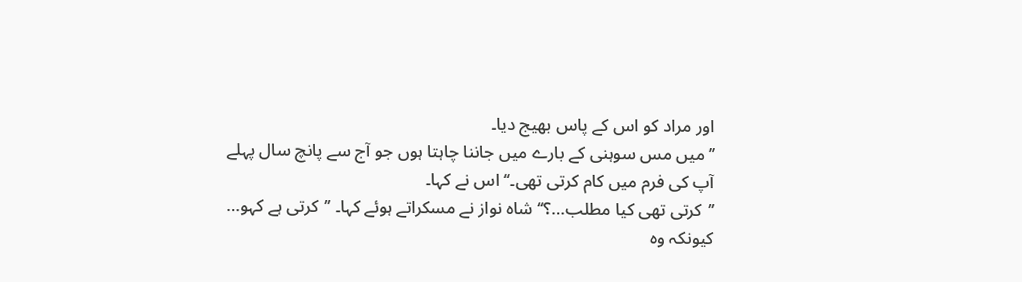اور مراد کو اس کے پاس بھیج دیا۔
’’میں مس سوہنی کے بارے میں جاننا چاہتا ہوں جو آج سے پانچ سال پہلے آپ کی فرم میں کام کرتی تھی۔‘‘ اس نے کہا۔
’’کرتی تھی کیا مطلب…؟‘‘ شاہ نواز نے مسکراتے ہوئے کہا۔ ’’کرتی ہے کہو… کیونکہ وہ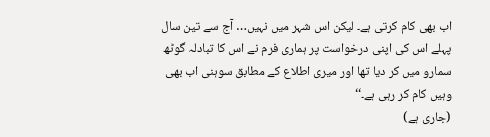اب بھی کام کرتی ہے۔ لیکن اس شہر میں نہیں… آج سے تین سال پہلے اس کی اپنی درخواست پر ہماری فرم نے اس کا تبادلہ گوٹھ سمارو میں کر دیا تھا اور میری اطلاع کے مطابق سوہنی اب بھی وہیں کام کر رہی ہے۔‘‘
(جاری ہے)